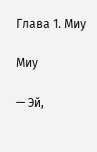Глава 1. Миу

Миу

— Эй,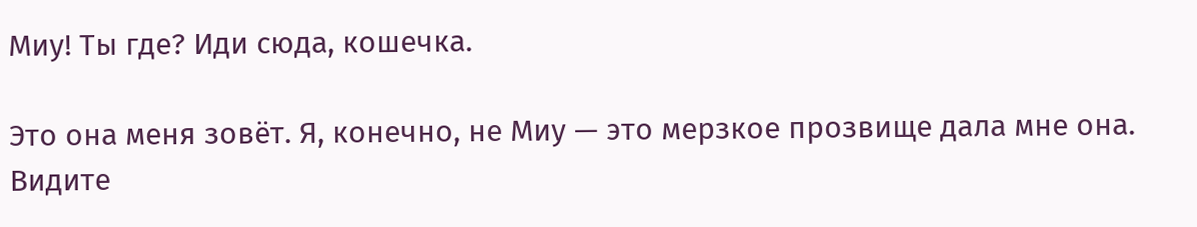Миу! Ты где? Иди сюда, кошечка.

Это она меня зовёт. Я, конечно, не Миу — это мерзкое прозвище дала мне она. Видите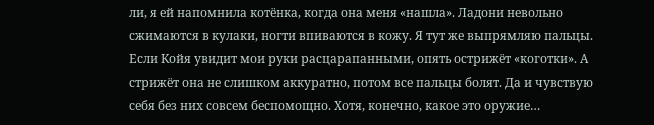ли, я ей напомнила котёнка, когда она меня «нашла». Ладони невольно сжимаются в кулаки, ногти впиваются в кожу. Я тут же выпрямляю пальцы. Если Койя увидит мои руки расцарапанными, опять острижёт «коготки». А стрижёт она не слишком аккуратно, потом все пальцы болят. Да и чувствую себя без них совсем беспомощно. Хотя, конечно, какое это оружие…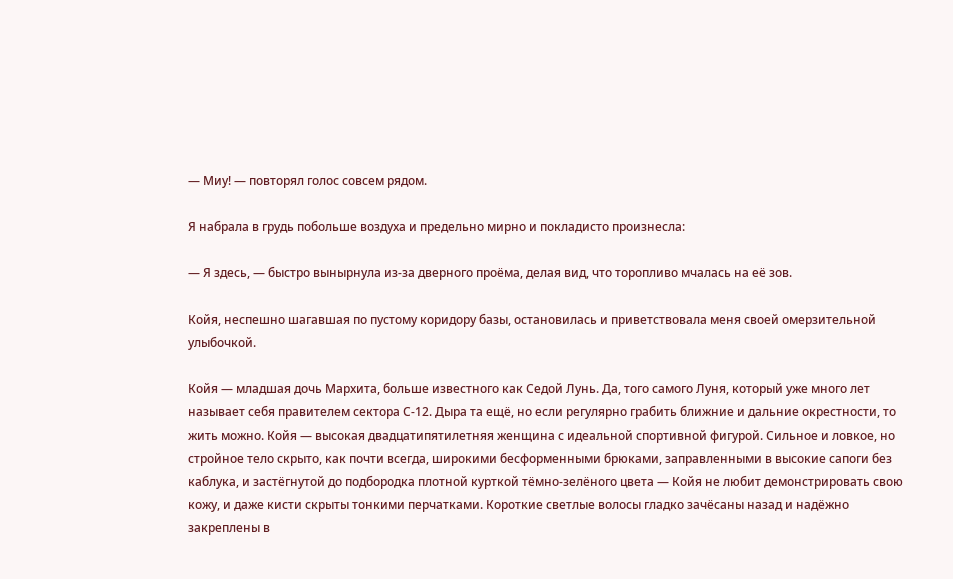— Миу! — повторял голос совсем рядом.

Я набрала в грудь побольше воздуха и предельно мирно и покладисто произнесла:

— Я здесь, — быстро вынырнула из-за дверного проёма, делая вид, что торопливо мчалась на её зов.

Койя, неспешно шагавшая по пустому коридору базы, остановилась и приветствовала меня своей омерзительной улыбочкой.

Койя — младшая дочь Мархита, больше известного как Седой Лунь. Да, того самого Луня, который уже много лет называет себя правителем сектора С-12. Дыра та ещё, но если регулярно грабить ближние и дальние окрестности, то жить можно. Койя — высокая двадцатипятилетняя женщина с идеальной спортивной фигурой. Сильное и ловкое, но стройное тело скрыто, как почти всегда, широкими бесформенными брюками, заправленными в высокие сапоги без каблука, и застёгнутой до подбородка плотной курткой тёмно-зелёного цвета — Койя не любит демонстрировать свою кожу, и даже кисти скрыты тонкими перчатками. Короткие светлые волосы гладко зачёсаны назад и надёжно закреплены в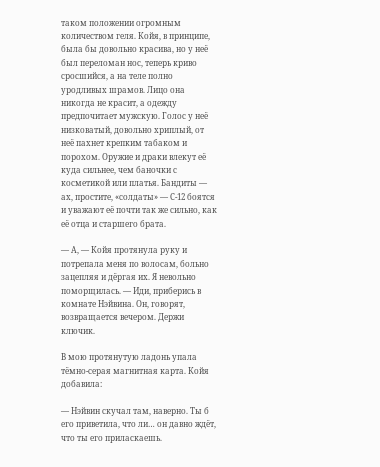таком положении огромным количеством геля. Койя, в принципе, была бы довольно красива, но у неё был переломан нос, теперь криво сросшийся, а на теле полно уродливых шрамов. Лицо она никогда не красит, а одежду предпочитает мужскую. Голос у неё низковатый, довольно хриплый, от неё пахнет крепким табаком и порохом. Оружие и драки влекут её куда сильнее, чем баночки с косметикой или платья. Бандиты — ах, простите, «солдаты» — С-12 боятся и уважают её почти так же сильно, как её отца и старшего брата.

— А, — Койя протянула руку и потрепала меня по волосам, больно зацепляя и дёргая их. Я невольно поморщилась. — Иди, приберись в комнате Нэйвина. Он, говорят, возвращается вечером. Держи ключик.

В мою протянутую ладонь упала тёмно-серая магнитная карта. Койя добавила:

— Нэйвин скучал там, наверно. Ты б его приветила, что ли… он давно ждёт, что ты его приласкаешь.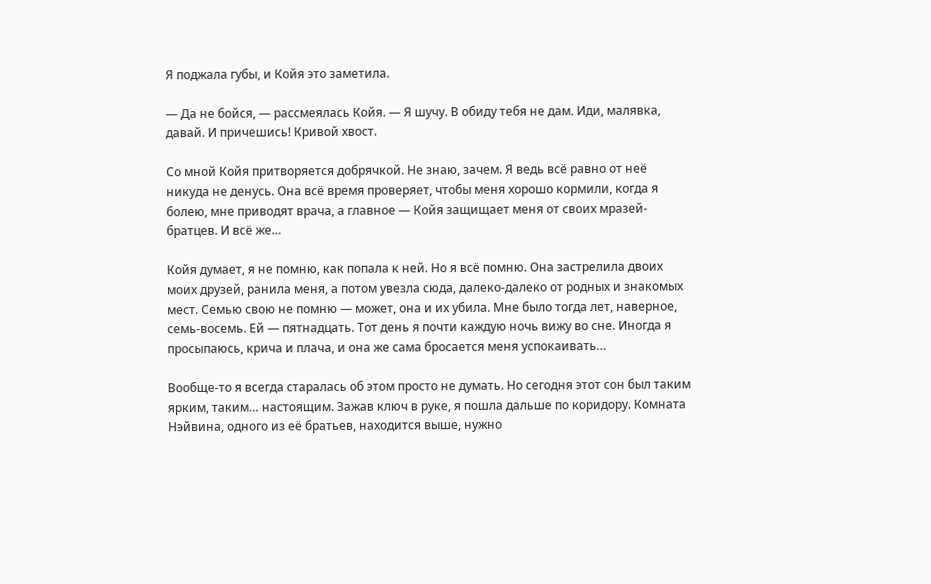Я поджала губы, и Койя это заметила.

— Да не бойся, — рассмеялась Койя. — Я шучу. В обиду тебя не дам. Иди, малявка, давай. И причешись! Кривой хвост.

Со мной Койя притворяется добрячкой. Не знаю, зачем. Я ведь всё равно от неё никуда не денусь. Она всё время проверяет, чтобы меня хорошо кормили, когда я болею, мне приводят врача, а главное — Койя защищает меня от своих мразей-братцев. И всё же…

Койя думает, я не помню, как попала к ней. Но я всё помню. Она застрелила двоих моих друзей, ранила меня, а потом увезла сюда, далеко-далеко от родных и знакомых мест. Семью свою не помню — может, она и их убила. Мне было тогда лет, наверное, семь-восемь. Ей — пятнадцать. Тот день я почти каждую ночь вижу во сне. Иногда я просыпаюсь, крича и плача, и она же сама бросается меня успокаивать…

Вообще-то я всегда старалась об этом просто не думать. Но сегодня этот сон был таким ярким, таким… настоящим. Зажав ключ в руке, я пошла дальше по коридору. Комната Нэйвина, одного из её братьев, находится выше, нужно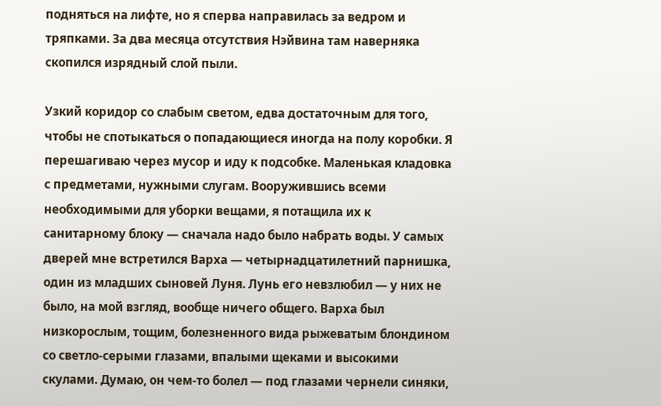подняться на лифте, но я сперва направилась за ведром и тряпками. За два месяца отсутствия Нэйвина там наверняка скопился изрядный слой пыли.

Узкий коридор со слабым светом, едва достаточным для того, чтобы не спотыкаться о попадающиеся иногда на полу коробки. Я перешагиваю через мусор и иду к подсобке. Маленькая кладовка с предметами, нужными слугам. Вооружившись всеми необходимыми для уборки вещами, я потащила их к санитарному блоку — сначала надо было набрать воды. У самых дверей мне встретился Варха — четырнадцатилетний парнишка, один из младших сыновей Луня. Лунь его невзлюбил — у них не было, на мой взгляд, вообще ничего общего. Варха был низкорослым, тощим, болезненного вида рыжеватым блондином со светло-серыми глазами, впалыми щеками и высокими скулами. Думаю, он чем-то болел — под глазами чернели синяки,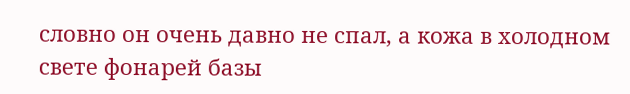словно он очень давно не спал, а кожа в холодном свете фонарей базы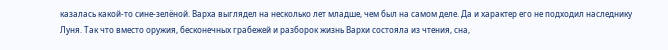казалась какой-то сине-зелёной. Варха выглядел на несколько лет младше, чем был на самом деле. Да и характер его не подходил наследнику Луня. Так что вместо оружия, бесконечных грабежей и разборок жизнь Вархи состояла из чтения, сна,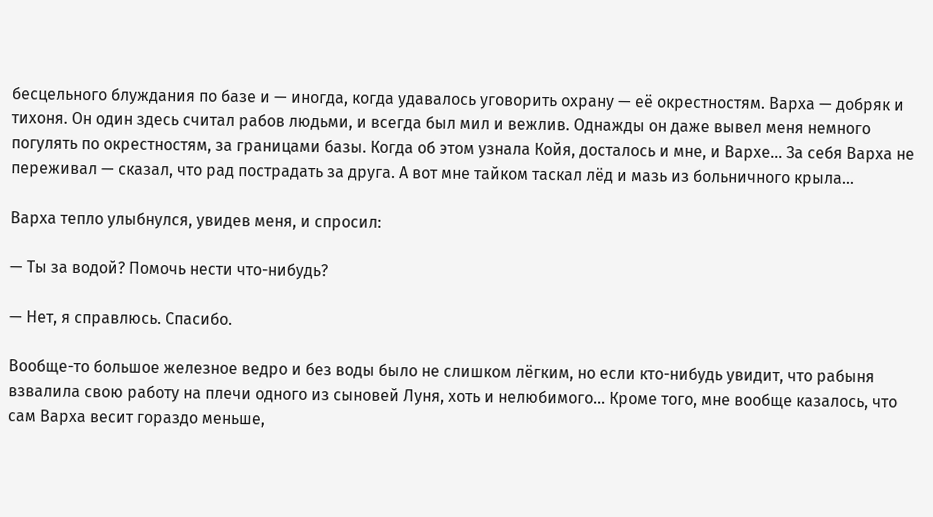бесцельного блуждания по базе и — иногда, когда удавалось уговорить охрану — её окрестностям. Варха — добряк и тихоня. Он один здесь считал рабов людьми, и всегда был мил и вежлив. Однажды он даже вывел меня немного погулять по окрестностям, за границами базы. Когда об этом узнала Койя, досталось и мне, и Вархе… За себя Варха не переживал — сказал, что рад пострадать за друга. А вот мне тайком таскал лёд и мазь из больничного крыла…

Варха тепло улыбнулся, увидев меня, и спросил:

— Ты за водой? Помочь нести что-нибудь?

— Нет, я справлюсь. Спасибо.

Вообще-то большое железное ведро и без воды было не слишком лёгким, но если кто-нибудь увидит, что рабыня взвалила свою работу на плечи одного из сыновей Луня, хоть и нелюбимого… Кроме того, мне вообще казалось, что сам Варха весит гораздо меньше,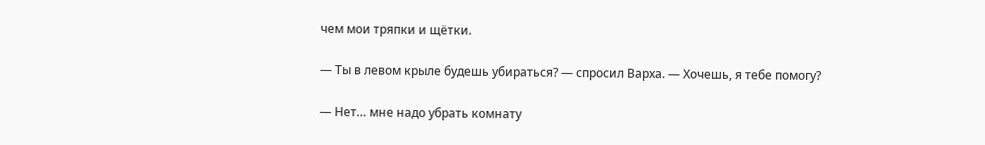чем мои тряпки и щётки.

— Ты в левом крыле будешь убираться? — спросил Варха. — Хочешь, я тебе помогу?

— Нет… мне надо убрать комнату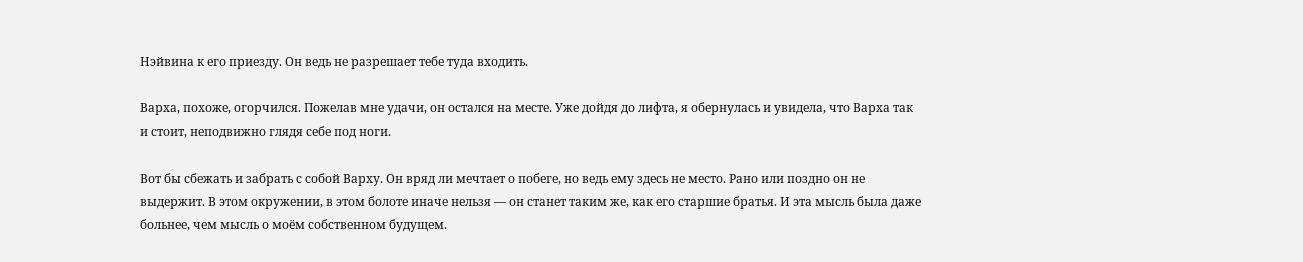Нэйвина к его приезду. Он ведь не разрешает тебе туда входить.

Варха, похоже, огорчился. Пожелав мне удачи, он остался на месте. Уже дойдя до лифта, я обернулась и увидела, что Варха так и стоит, неподвижно глядя себе под ноги.

Вот бы сбежать и забрать с собой Варху. Он вряд ли мечтает о побеге, но ведь ему здесь не место. Рано или поздно он не выдержит. В этом окружении, в этом болоте иначе нельзя — он станет таким же, как его старшие братья. И эта мысль была даже больнее, чем мысль о моём собственном будущем.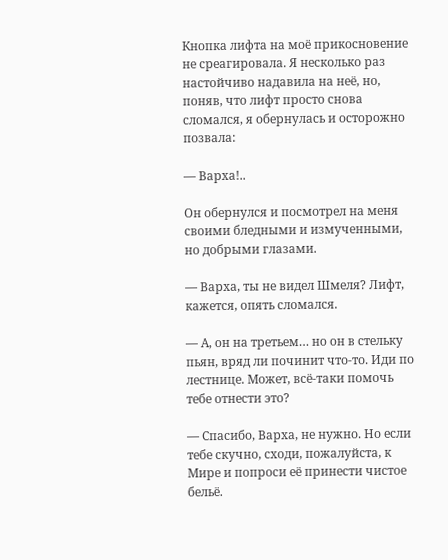Кнопка лифта на моё прикосновение не среагировала. Я несколько раз настойчиво надавила на неё, но, поняв, что лифт просто снова сломался, я обернулась и осторожно позвала:

— Варха!..

Он обернулся и посмотрел на меня своими бледными и измученными, но добрыми глазами.

— Варха, ты не видел Шмеля? Лифт, кажется, опять сломался.

— А, он на третьем… но он в стельку пьян, вряд ли починит что-то. Иди по лестнице. Может, всё-таки помочь тебе отнести это?

— Спасибо, Варха, не нужно. Но если тебе скучно, сходи, пожалуйста, к Мире и попроси её принести чистое бельё.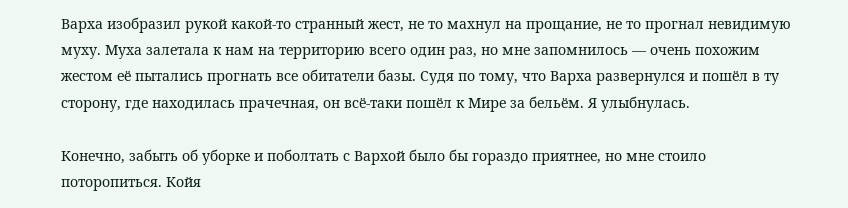Варха изобразил рукой какой-то странный жест, не то махнул на прощание, не то прогнал невидимую муху. Муха залетала к нам на территорию всего один раз, но мне запомнилось — очень похожим жестом её пытались прогнать все обитатели базы. Судя по тому, что Варха развернулся и пошёл в ту сторону, где находилась прачечная, он всё-таки пошёл к Мире за бельём. Я улыбнулась.

Конечно, забыть об уборке и поболтать с Вархой было бы гораздо приятнее, но мне стоило поторопиться. Койя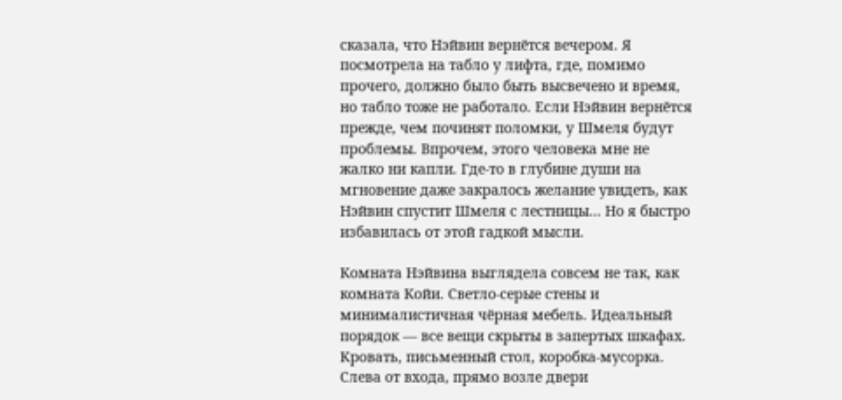сказала, что Нэйвин вернётся вечером. Я посмотрела на табло у лифта, где, помимо прочего, должно было быть высвечено и время, но табло тоже не работало. Если Нэйвин вернётся прежде, чем починят поломки, у Шмеля будут проблемы. Впрочем, этого человека мне не жалко ни капли. Где-то в глубине души на мгновение даже закралось желание увидеть, как Нэйвин спустит Шмеля с лестницы… Но я быстро избавилась от этой гадкой мысли.

Комната Нэйвина выглядела совсем не так, как комната Койи. Светло-серые стены и минималистичная чёрная мебель. Идеальный порядок — все вещи скрыты в запертых шкафах. Кровать, письменный стол, коробка-мусорка. Слева от входа, прямо возле двери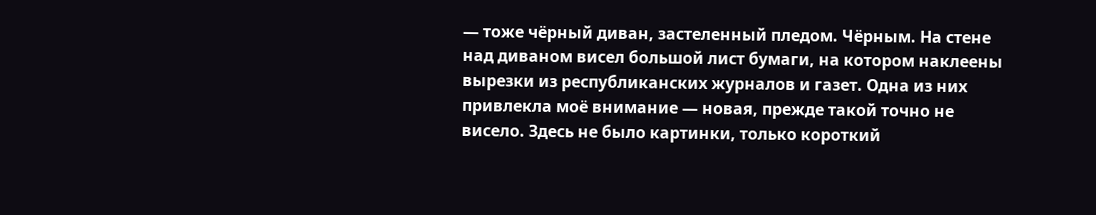— тоже чёрный диван, застеленный пледом. Чёрным. На стене над диваном висел большой лист бумаги, на котором наклеены вырезки из республиканских журналов и газет. Одна из них привлекла моё внимание — новая, прежде такой точно не висело. Здесь не было картинки, только короткий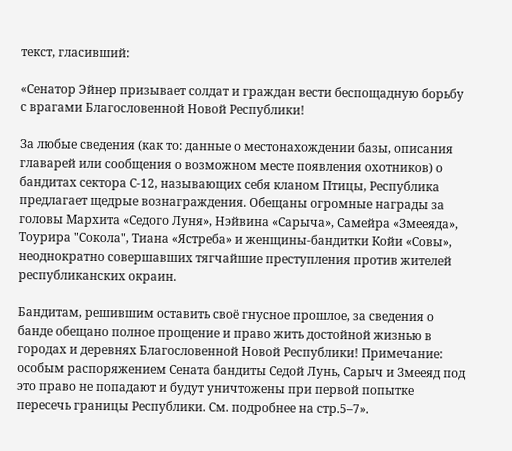текст, гласивший:

«Сенатор Эйнер призывает солдат и граждан вести беспощадную борьбу с врагами Благословенной Новой Республики!

За любые сведения (как то: данные о местонахождении базы, описания главарей или сообщения о возможном месте появления охотников) о бандитах сектора С-12, называющих себя кланом Птицы, Республика предлагает щедрые вознаграждения. Обещаны огромные награды за головы Мархита «Седого Луня», Нэйвина «Сарыча», Самейра «Змееяда», Тоурира "Сокола", Тиана «Ястреба» и женщины-бандитки Койи «Совы», неоднократно совершавших тягчайшие преступления против жителей республиканских окраин.

Бандитам, решившим оставить своё гнусное прошлое, за сведения о банде обещано полное прощение и право жить достойной жизнью в городах и деревнях Благословенной Новой Республики! Примечание: особым распоряжением Сената бандиты Седой Лунь, Сарыч и Змееяд под это право не попадают и будут уничтожены при первой попытке пересечь границы Республики. См. подробнее на стр.5–7».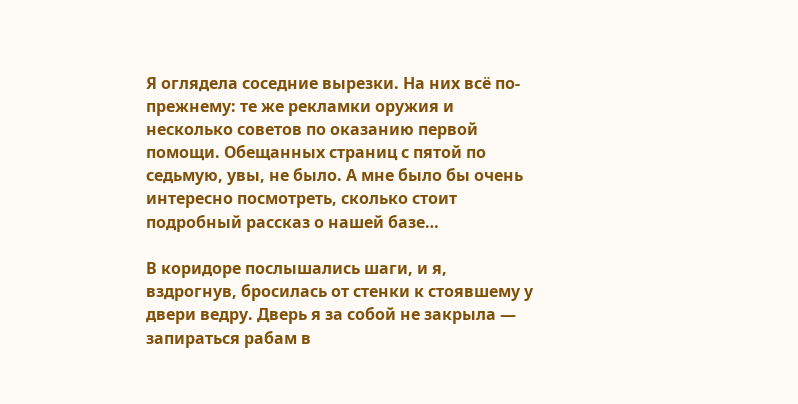Я оглядела соседние вырезки. На них всё по-прежнему: те же рекламки оружия и несколько советов по оказанию первой помощи. Обещанных страниц с пятой по седьмую, увы, не было. А мне было бы очень интересно посмотреть, сколько стоит подробный рассказ о нашей базе…

В коридоре послышались шаги, и я, вздрогнув, бросилась от стенки к стоявшему у двери ведру. Дверь я за собой не закрыла — запираться рабам в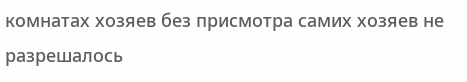комнатах хозяев без присмотра самих хозяев не разрешалось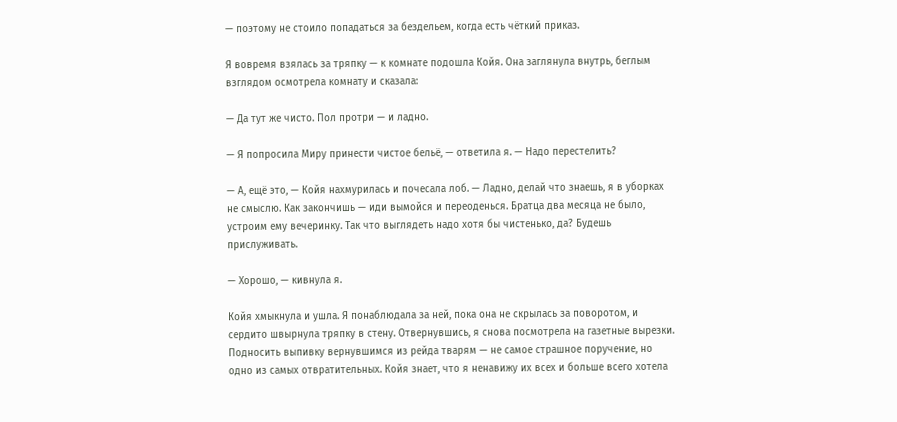— поэтому не стоило попадаться за бездельем, когда есть чёткий приказ.

Я вовремя взялась за тряпку — к комнате подошла Койя. Она заглянула внутрь, беглым взглядом осмотрела комнату и сказала:

— Да тут же чисто. Пол протри — и ладно.

— Я попросила Миру принести чистое бельё, — ответила я. — Надо перестелить?

— А, ещё это, — Койя нахмурилась и почесала лоб. — Ладно, делай что знаешь, я в уборках не смыслю. Как закончишь — иди вымойся и переоденься. Братца два месяца не было, устроим ему вечеринку. Так что выглядеть надо хотя бы чистенько, да? Будешь прислуживать.

— Хорошо, — кивнула я.

Койя хмыкнула и ушла. Я понаблюдала за ней, пока она не скрылась за поворотом, и сердито швырнула тряпку в стену. Отвернувшись, я снова посмотрела на газетные вырезки. Подносить выпивку вернувшимся из рейда тварям — не самое страшное поручение, но одно из самых отвратительных. Койя знает, что я ненавижу их всех и больше всего хотела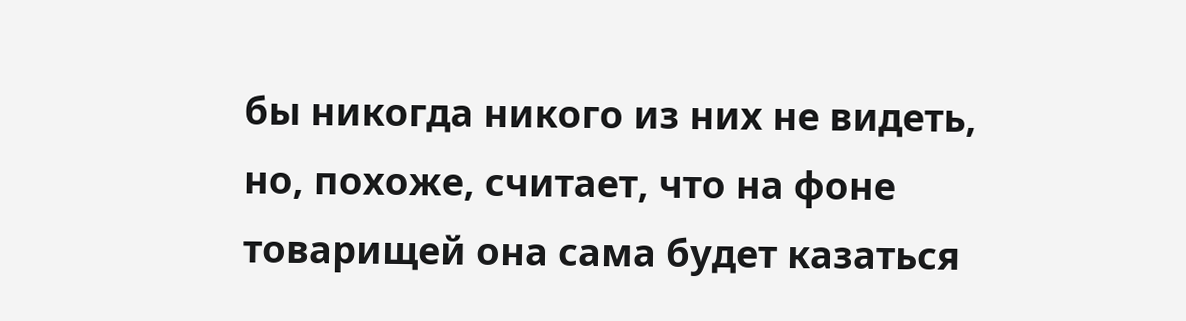бы никогда никого из них не видеть, но, похоже, считает, что на фоне товарищей она сама будет казаться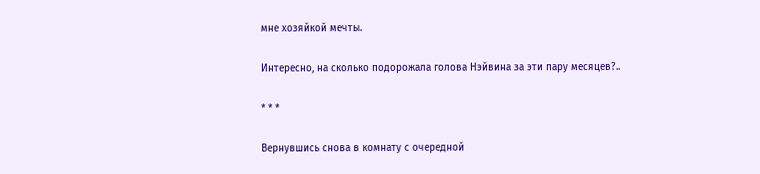мне хозяйкой мечты.

Интересно, на сколько подорожала голова Нэйвина за эти пару месяцев?..

* * *

Вернувшись снова в комнату с очередной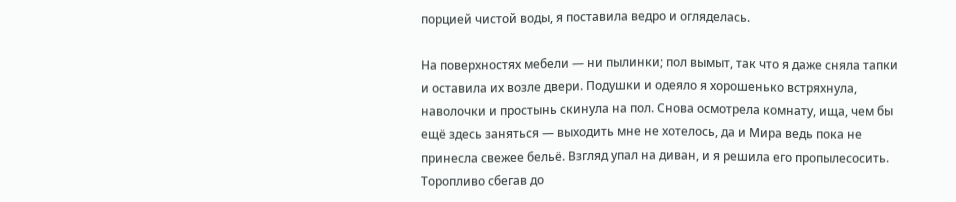порцией чистой воды, я поставила ведро и огляделась.

На поверхностях мебели — ни пылинки; пол вымыт, так что я даже сняла тапки и оставила их возле двери. Подушки и одеяло я хорошенько встряхнула, наволочки и простынь скинула на пол. Снова осмотрела комнату, ища, чем бы ещё здесь заняться — выходить мне не хотелось, да и Мира ведь пока не принесла свежее бельё. Взгляд упал на диван, и я решила его пропылесосить. Торопливо сбегав до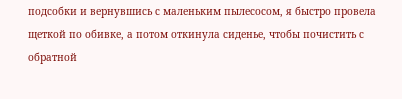подсобки и вернувшись с маленьким пылесосом, я быстро провела щеткой по обивке, а потом откинула сиденье, чтобы почистить с обратной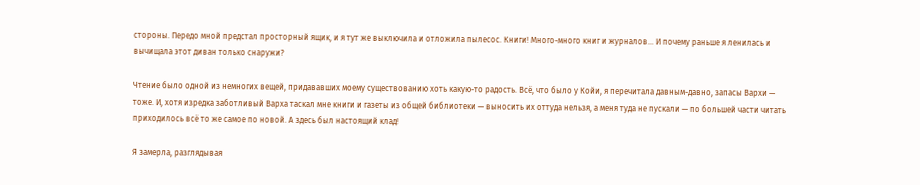стороны. Передо мной предстал просторный ящик, и я тут же выключила и отложила пылесос. Книги! Много-много книг и журналов… И почему раньше я ленилась и вычищала этот диван только снаружи?

Чтение было одной из немногих вещей, придававших моему существованию хоть какую-то радость. Всё, что было у Койи, я перечитала давным-давно, запасы Вархи — тоже. И, хотя изредка заботливый Варха таскал мне книги и газеты из общей библиотеки — выносить их оттуда нельзя, а меня туда не пускали — по большей части читать приходилось всё то же самое по новой. А здесь был настоящий клад!

Я замерла, разглядывая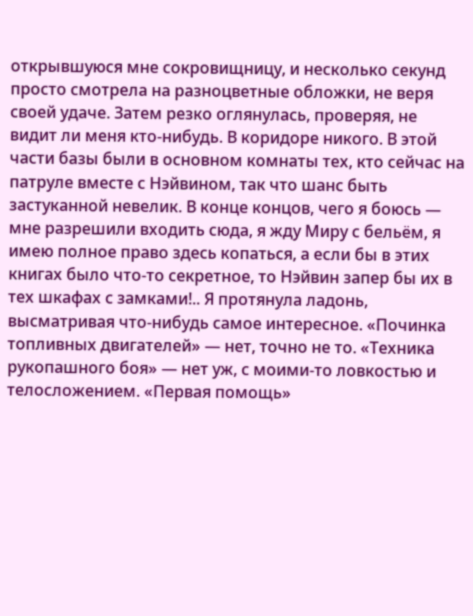открывшуюся мне сокровищницу, и несколько секунд просто смотрела на разноцветные обложки, не веря своей удаче. Затем резко оглянулась, проверяя, не видит ли меня кто-нибудь. В коридоре никого. В этой части базы были в основном комнаты тех, кто сейчас на патруле вместе с Нэйвином, так что шанс быть застуканной невелик. В конце концов, чего я боюсь — мне разрешили входить сюда, я жду Миру с бельём, я имею полное право здесь копаться, а если бы в этих книгах было что-то секретное, то Нэйвин запер бы их в тех шкафах с замками!.. Я протянула ладонь, высматривая что-нибудь самое интересное. «Починка топливных двигателей» — нет, точно не то. «Техника рукопашного боя» — нет уж, с моими-то ловкостью и телосложением. «Первая помощь»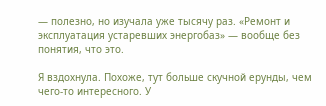— полезно, но изучала уже тысячу раз. «Ремонт и эксплуатация устаревших энергобаз» — вообще без понятия, что это.

Я вздохнула. Похоже, тут больше скучной ерунды, чем чего-то интересного. У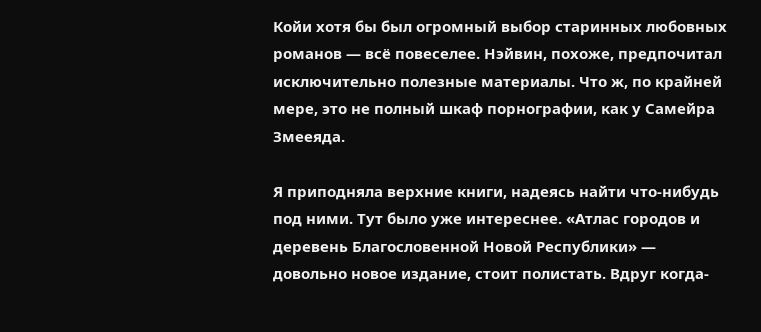Койи хотя бы был огромный выбор старинных любовных романов — всё повеселее. Нэйвин, похоже, предпочитал исключительно полезные материалы. Что ж, по крайней мере, это не полный шкаф порнографии, как у Самейра Змееяда.

Я приподняла верхние книги, надеясь найти что-нибудь под ними. Тут было уже интереснее. «Атлас городов и деревень Благословенной Новой Республики» — довольно новое издание, стоит полистать. Вдруг когда-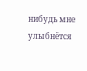нибудь мне улыбнётся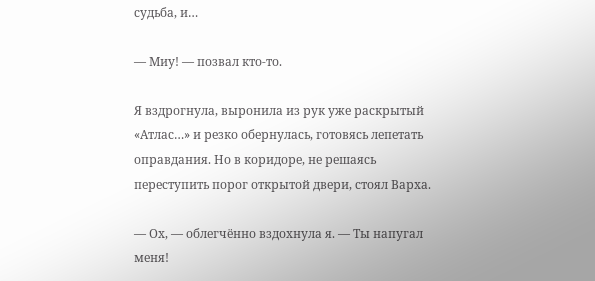судьба, и…

— Миу! — позвал кто-то.

Я вздрогнула, выронила из рук уже раскрытый «Атлас…» и резко обернулась, готовясь лепетать оправдания. Но в коридоре, не решаясь переступить порог открытой двери, стоял Варха.

— Ох, — облегчённо вздохнула я. — Ты напугал меня!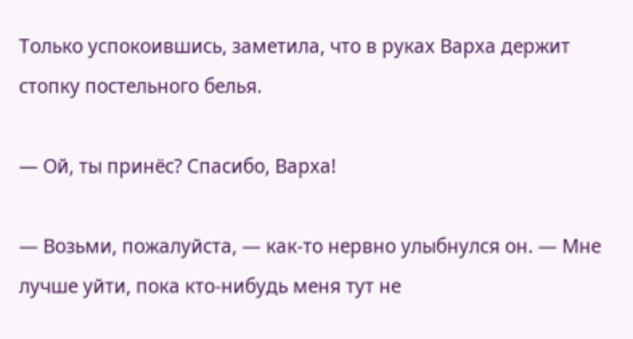Только успокоившись, заметила, что в руках Варха держит стопку постельного белья.

— Ой, ты принёс? Спасибо, Варха!

— Возьми, пожалуйста, — как-то нервно улыбнулся он. — Мне лучше уйти, пока кто-нибудь меня тут не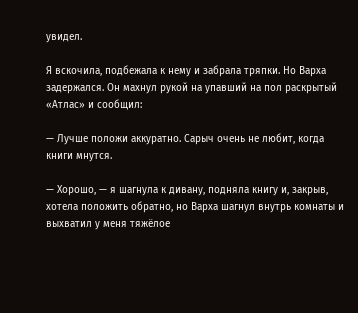увидел.

Я вскочила, подбежала к нему и забрала тряпки. Но Варха задержался. Он махнул рукой на упавший на пол раскрытый «Атлас» и сообщил:

— Лучше положи аккуратно. Сарыч очень не любит, когда книги мнутся.

— Хорошо, — я шагнула к дивану, подняла книгу и, закрыв, хотела положить обратно, но Варха шагнул внутрь комнаты и выхватил у меня тяжёлое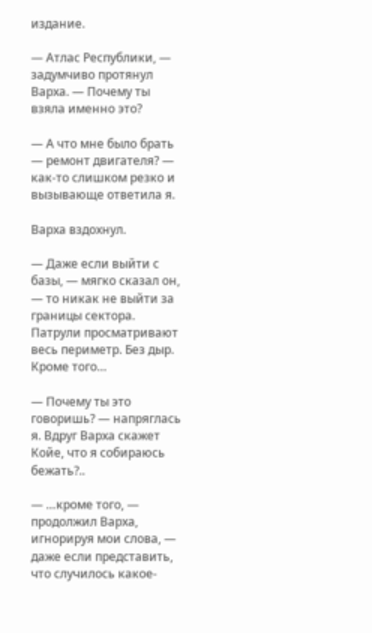издание.

— Атлас Республики, — задумчиво протянул Варха. — Почему ты взяла именно это?

— А что мне было брать — ремонт двигателя? — как-то слишком резко и вызывающе ответила я.

Варха вздохнул.

— Даже если выйти с базы, — мягко сказал он, — то никак не выйти за границы сектора. Патрули просматривают весь периметр. Без дыр. Кроме того…

— Почему ты это говоришь? — напряглась я. Вдруг Варха скажет Койе, что я собираюсь бежать?..

— …кроме того, — продолжил Варха, игнорируя мои слова, — даже если представить, что случилось какое-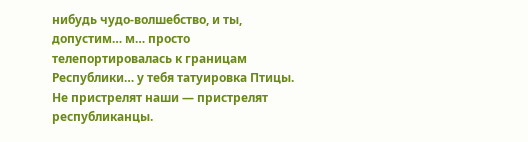нибудь чудо-волшебство, и ты, допустим… м… просто телепортировалась к границам Республики… у тебя татуировка Птицы. Не пристрелят наши — пристрелят республиканцы.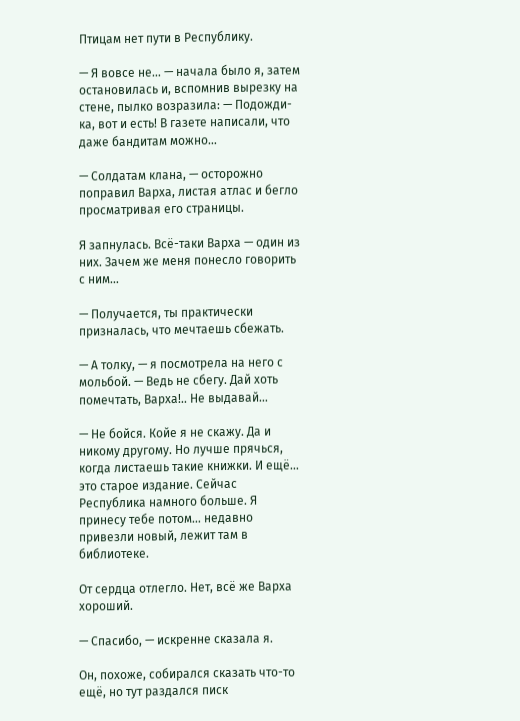Птицам нет пути в Республику.

— Я вовсе не… — начала было я, затем остановилась и, вспомнив вырезку на стене, пылко возразила: — Подожди-ка, вот и есть! В газете написали, что даже бандитам можно…

— Солдатам клана, — осторожно поправил Варха, листая атлас и бегло просматривая его страницы.

Я запнулась. Всё-таки Варха — один из них. Зачем же меня понесло говорить с ним…

— Получается, ты практически призналась, что мечтаешь сбежать.

— А толку, — я посмотрела на него с мольбой. — Ведь не сбегу. Дай хоть помечтать, Варха!.. Не выдавай…

— Не бойся. Койе я не скажу. Да и никому другому. Но лучше прячься, когда листаешь такие книжки. И ещё… это старое издание. Сейчас Республика намного больше. Я принесу тебе потом… недавно привезли новый, лежит там в библиотеке.

От сердца отлегло. Нет, всё же Варха хороший.

— Спасибо, — искренне сказала я.

Он, похоже, собирался сказать что-то ещё, но тут раздался писк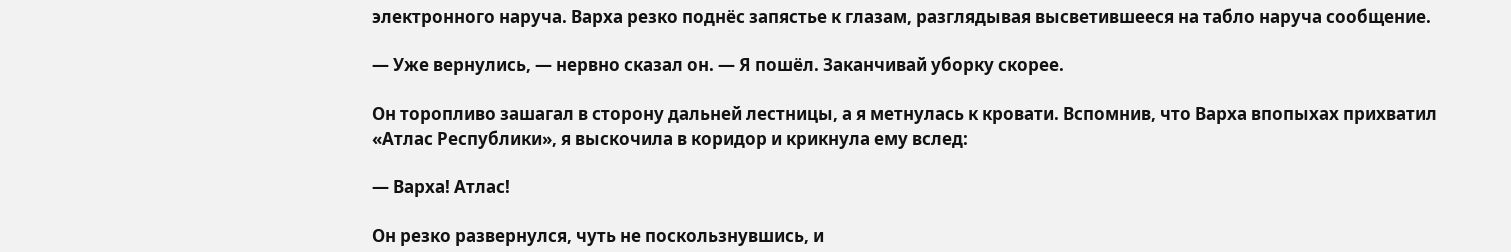электронного наруча. Варха резко поднёс запястье к глазам, разглядывая высветившееся на табло наруча сообщение.

— Уже вернулись, — нервно сказал он. — Я пошёл. Заканчивай уборку скорее.

Он торопливо зашагал в сторону дальней лестницы, а я метнулась к кровати. Вспомнив, что Варха впопыхах прихватил «Атлас Республики», я выскочила в коридор и крикнула ему вслед:

— Варха! Атлас!

Он резко развернулся, чуть не поскользнувшись, и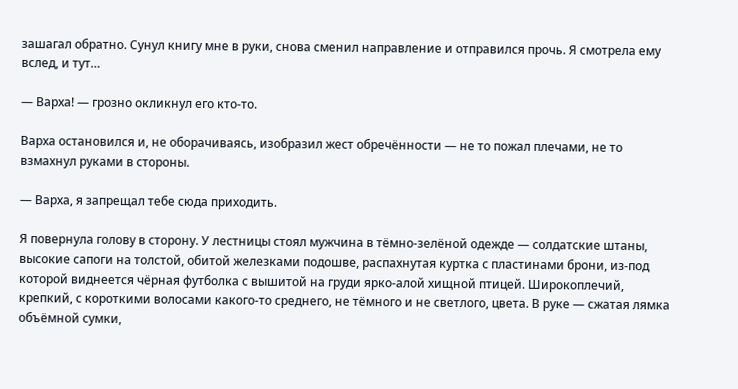зашагал обратно. Сунул книгу мне в руки, снова сменил направление и отправился прочь. Я смотрела ему вслед, и тут…

— Варха! — грозно окликнул его кто-то.

Варха остановился и, не оборачиваясь, изобразил жест обречённости — не то пожал плечами, не то взмахнул руками в стороны.

— Варха, я запрещал тебе сюда приходить.

Я повернула голову в сторону. У лестницы стоял мужчина в тёмно-зелёной одежде — солдатские штаны, высокие сапоги на толстой, обитой железками подошве, распахнутая куртка с пластинами брони, из-под которой виднеется чёрная футболка с вышитой на груди ярко-алой хищной птицей. Широкоплечий, крепкий, с короткими волосами какого-то среднего, не тёмного и не светлого, цвета. В руке — сжатая лямка объёмной сумки,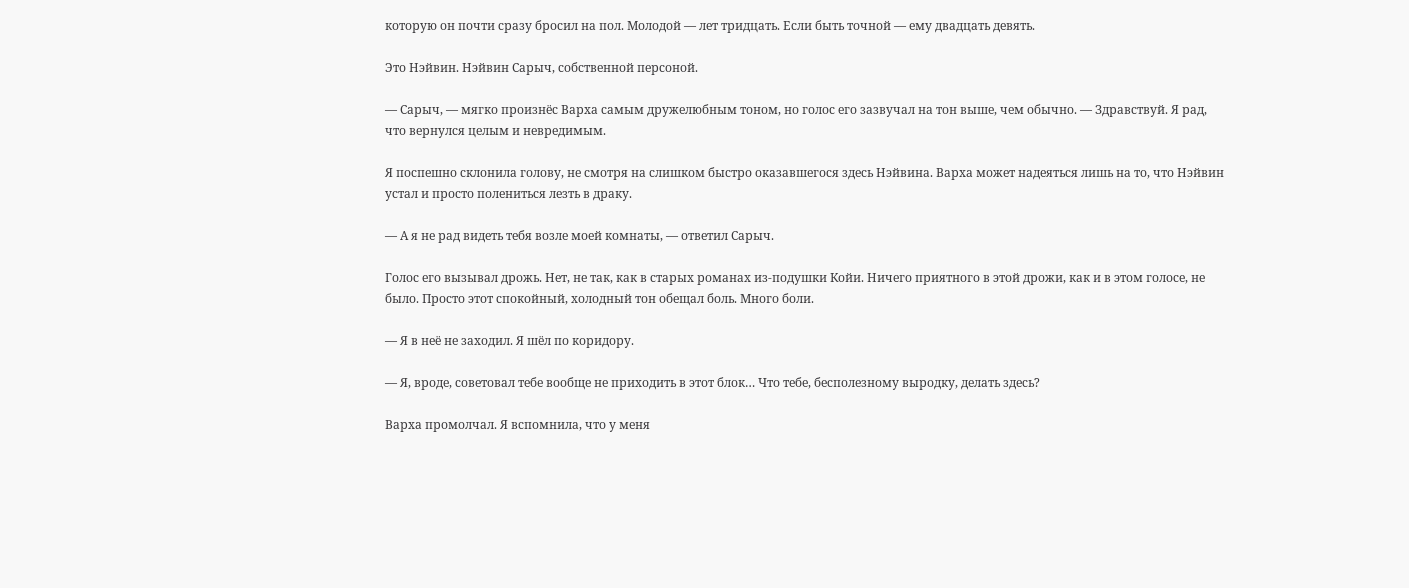которую он почти сразу бросил на пол. Молодой — лет тридцать. Если быть точной — ему двадцать девять.

Это Нэйвин. Нэйвин Сарыч, собственной персоной.

— Сарыч, — мягко произнёс Варха самым дружелюбным тоном, но голос его зазвучал на тон выше, чем обычно. — Здравствуй. Я рад, что вернулся целым и невредимым.

Я поспешно склонила голову, не смотря на слишком быстро оказавшегося здесь Нэйвина. Варха может надеяться лишь на то, что Нэйвин устал и просто полениться лезть в драку.

— А я не рад видеть тебя возле моей комнаты, — ответил Сарыч.

Голос его вызывал дрожь. Нет, не так, как в старых романах из-подушки Койи. Ничего приятного в этой дрожи, как и в этом голосе, не было. Просто этот спокойный, холодный тон обещал боль. Много боли.

— Я в неё не заходил. Я шёл по коридору.

— Я, вроде, советовал тебе вообще не приходить в этот блок… Что тебе, бесполезному выродку, делать здесь?

Варха промолчал. Я вспомнила, что у меня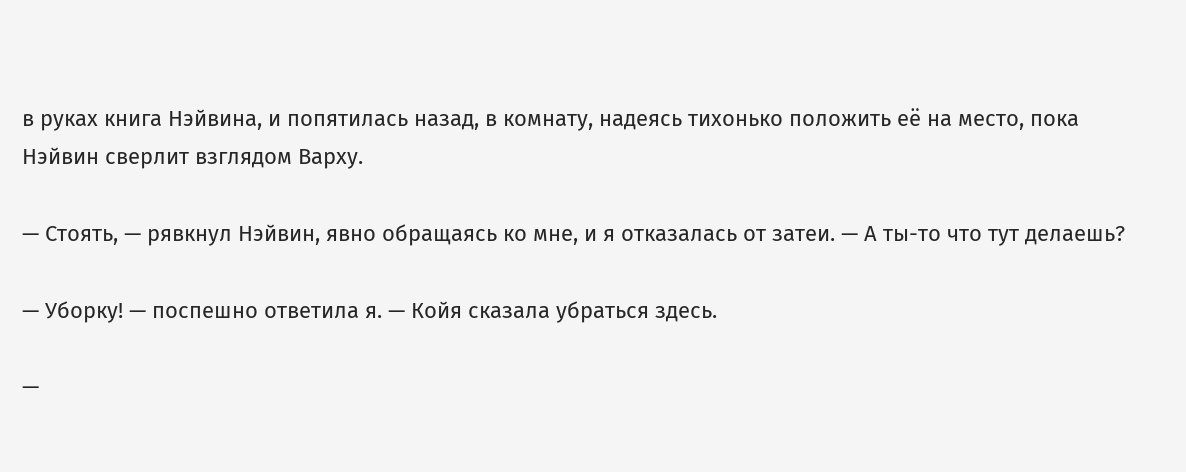в руках книга Нэйвина, и попятилась назад, в комнату, надеясь тихонько положить её на место, пока Нэйвин сверлит взглядом Варху.

— Стоять, — рявкнул Нэйвин, явно обращаясь ко мне, и я отказалась от затеи. — А ты-то что тут делаешь?

— Уборку! — поспешно ответила я. — Койя сказала убраться здесь.

—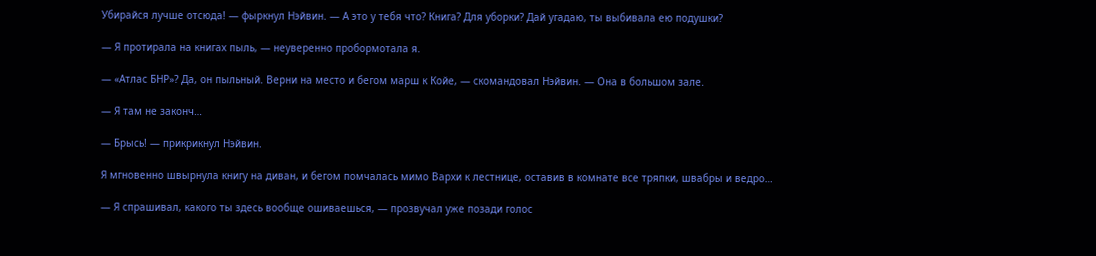Убирайся лучше отсюда! — фыркнул Нэйвин. — А это у тебя что? Книга? Для уборки? Дай угадаю, ты выбивала ею подушки?

— Я протирала на книгах пыль, — неуверенно пробормотала я.

— «Атлас БНР»? Да, он пыльный. Верни на место и бегом марш к Койе, — скомандовал Нэйвин. — Она в большом зале.

— Я там не законч…

— Брысь! — прикрикнул Нэйвин.

Я мгновенно швырнула книгу на диван, и бегом помчалась мимо Вархи к лестнице, оставив в комнате все тряпки, швабры и ведро…

— Я спрашивал, какого ты здесь вообще ошиваешься, — прозвучал уже позади голос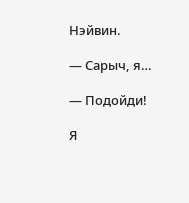Нэйвин.

— Сарыч, я…

— Подойди!

Я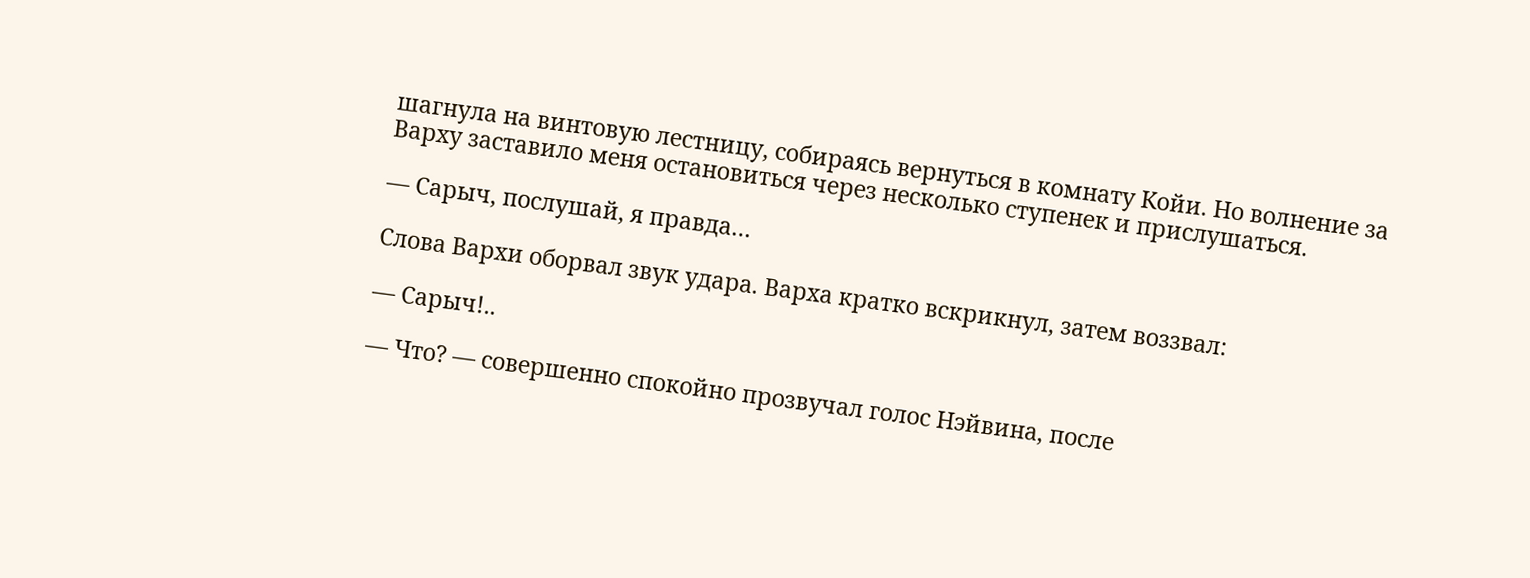шагнула на винтовую лестницу, собираясь вернуться в комнату Койи. Но волнение за Варху заставило меня остановиться через несколько ступенек и прислушаться.

— Сарыч, послушай, я правда…

Слова Вархи оборвал звук удара. Варха кратко вскрикнул, затем воззвал:

— Сарыч!..

— Что? — совершенно спокойно прозвучал голос Нэйвина, после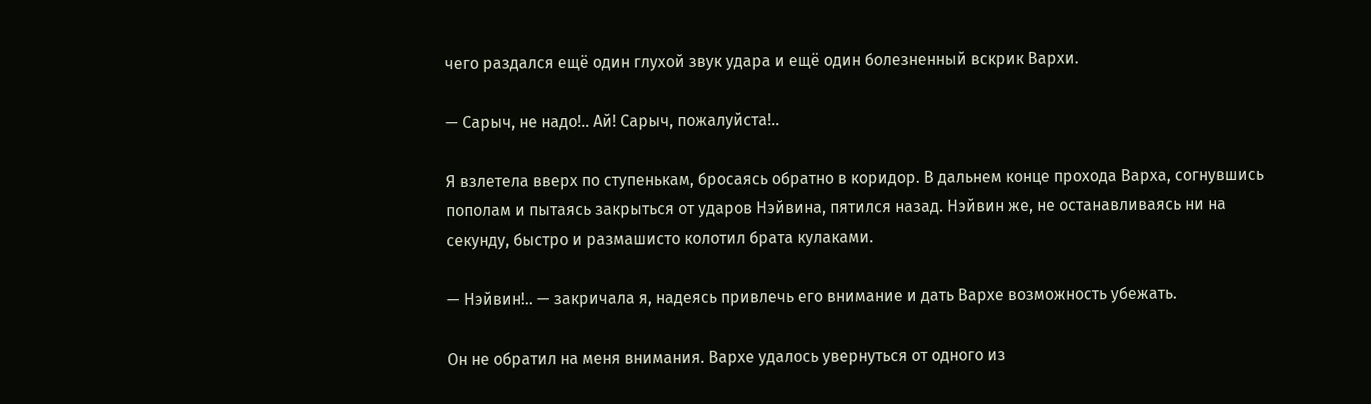чего раздался ещё один глухой звук удара и ещё один болезненный вскрик Вархи.

— Сарыч, не надо!.. Ай! Сарыч, пожалуйста!..

Я взлетела вверх по ступенькам, бросаясь обратно в коридор. В дальнем конце прохода Варха, согнувшись пополам и пытаясь закрыться от ударов Нэйвина, пятился назад. Нэйвин же, не останавливаясь ни на секунду, быстро и размашисто колотил брата кулаками.

— Нэйвин!.. — закричала я, надеясь привлечь его внимание и дать Вархе возможность убежать.

Он не обратил на меня внимания. Вархе удалось увернуться от одного из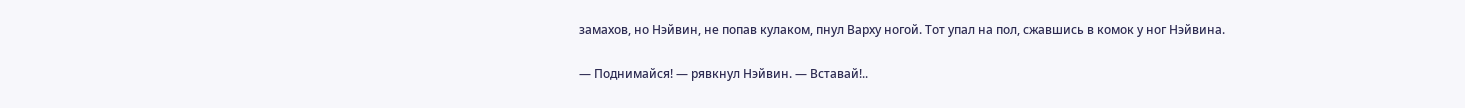замахов, но Нэйвин, не попав кулаком, пнул Варху ногой. Тот упал на пол, сжавшись в комок у ног Нэйвина.

— Поднимайся! — рявкнул Нэйвин. — Вставай!..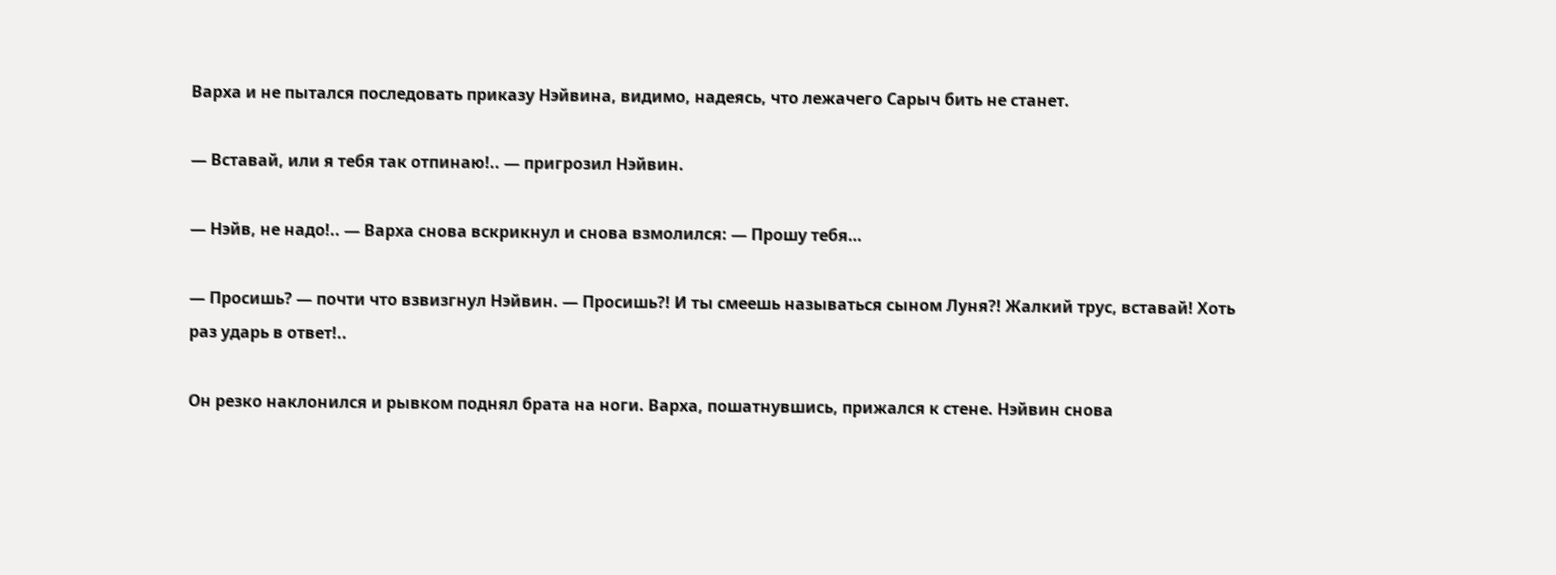Варха и не пытался последовать приказу Нэйвина, видимо, надеясь, что лежачего Сарыч бить не станет.

— Вставай, или я тебя так отпинаю!.. — пригрозил Нэйвин.

— Нэйв, не надо!.. — Варха снова вскрикнул и снова взмолился: — Прошу тебя…

— Просишь? — почти что взвизгнул Нэйвин. — Просишь?! И ты смеешь называться сыном Луня?! Жалкий трус, вставай! Хоть раз ударь в ответ!..

Он резко наклонился и рывком поднял брата на ноги. Варха, пошатнувшись, прижался к стене. Нэйвин снова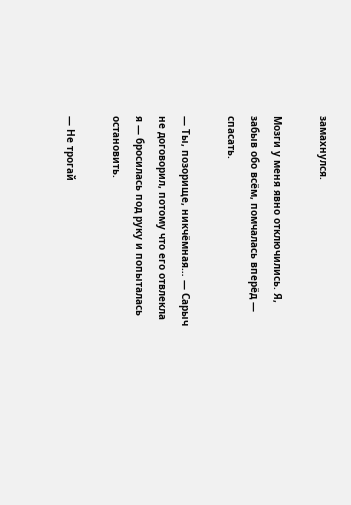замахнулся.

Мозги у меня явно отключились. Я, забыв обо всём, помчалась вперёд — спасать.

— Ты, позорище, никчёмная… — Сарыч не договорил, потому что его отвлекла я — бросилась под руку и попыталась остановить.

— Не трогай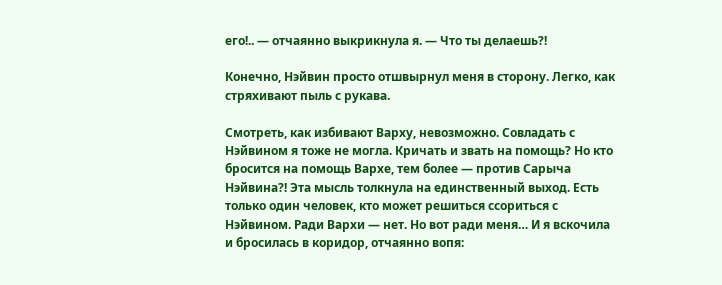его!.. — отчаянно выкрикнула я. — Что ты делаешь?!

Конечно, Нэйвин просто отшвырнул меня в сторону. Легко, как стряхивают пыль с рукава.

Смотреть, как избивают Варху, невозможно. Совладать с Нэйвином я тоже не могла. Кричать и звать на помощь? Но кто бросится на помощь Вархе, тем более — против Сарыча Нэйвина?! Эта мысль толкнула на единственный выход. Есть только один человек, кто может решиться ссориться с Нэйвином. Ради Вархи — нет. Но вот ради меня… И я вскочила и бросилась в коридор, отчаянно вопя: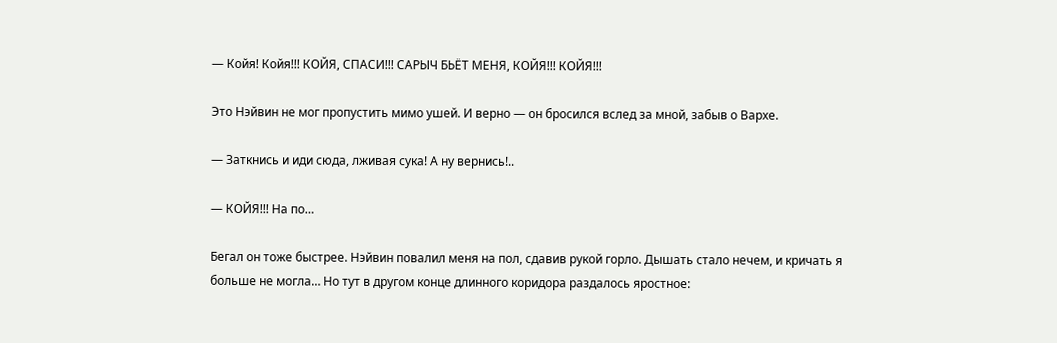— Койя! Койя!!! КОЙЯ, СПАСИ!!! САРЫЧ БЬЁТ МЕНЯ, КОЙЯ!!! КОЙЯ!!!

Это Нэйвин не мог пропустить мимо ушей. И верно — он бросился вслед за мной, забыв о Вархе.

— Заткнись и иди сюда, лживая сука! А ну вернись!..

— КОЙЯ!!! На по…

Бегал он тоже быстрее. Нэйвин повалил меня на пол, сдавив рукой горло. Дышать стало нечем, и кричать я больше не могла… Но тут в другом конце длинного коридора раздалось яростное: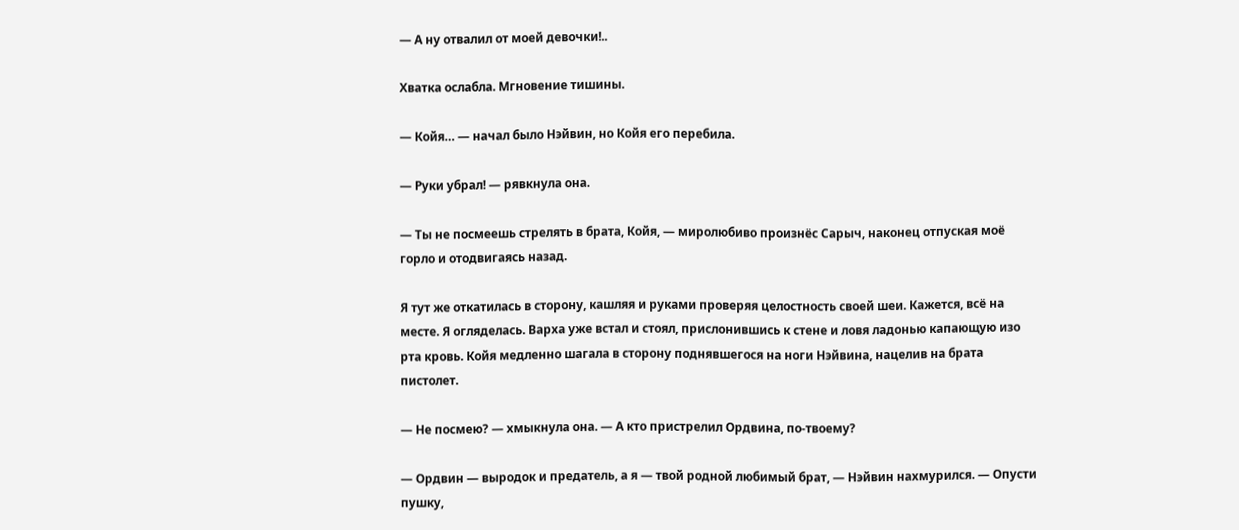— А ну отвалил от моей девочки!..

Хватка ослабла. Мгновение тишины.

— Койя… — начал было Нэйвин, но Койя его перебила.

— Руки убрал! — рявкнула она.

— Ты не посмеешь стрелять в брата, Койя, — миролюбиво произнёс Сарыч, наконец отпуская моё горло и отодвигаясь назад.

Я тут же откатилась в сторону, кашляя и руками проверяя целостность своей шеи. Кажется, всё на месте. Я огляделась. Варха уже встал и стоял, прислонившись к стене и ловя ладонью капающую изо рта кровь. Койя медленно шагала в сторону поднявшегося на ноги Нэйвина, нацелив на брата пистолет.

— Не посмею? — хмыкнула она. — А кто пристрелил Ордвина, по-твоему?

— Ордвин — выродок и предатель, а я — твой родной любимый брат, — Нэйвин нахмурился. — Опусти пушку,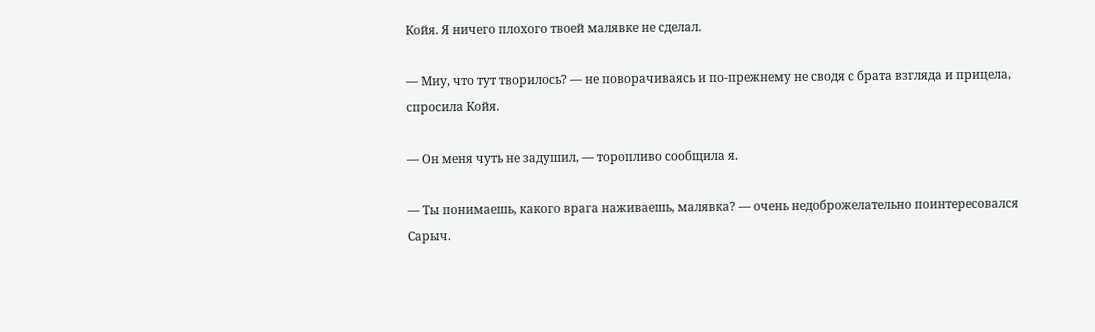Койя. Я ничего плохого твоей малявке не сделал.

— Миу, что тут творилось? — не поворачиваясь и по-прежнему не сводя с брата взгляда и прицела, спросила Койя.

— Он меня чуть не задушил, — торопливо сообщила я.

— Ты понимаешь, какого врага наживаешь, малявка? — очень недоброжелательно поинтересовался Сарыч.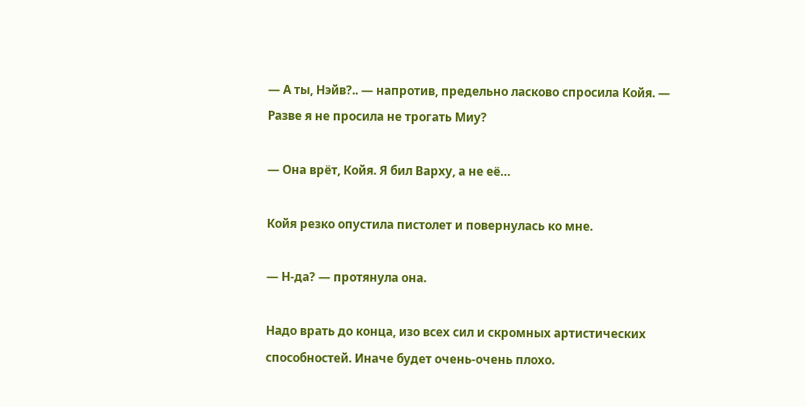— А ты, Нэйв?.. — напротив, предельно ласково спросила Койя. — Разве я не просила не трогать Миу?

— Она врёт, Койя. Я бил Варху, а не её…

Койя резко опустила пистолет и повернулась ко мне.

— Н-да? — протянула она.

Надо врать до конца, изо всех сил и скромных артистических способностей. Иначе будет очень-очень плохо.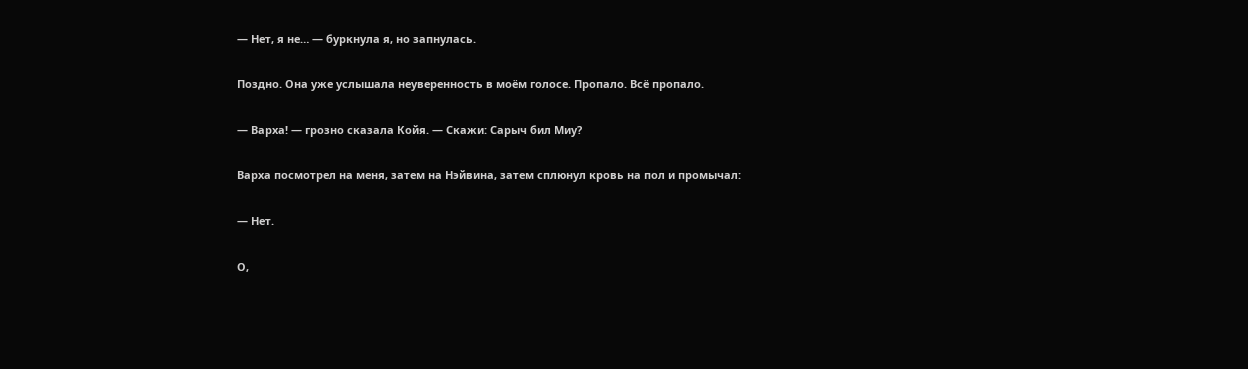— Нет, я не… — буркнула я, но запнулась.

Поздно. Она уже услышала неуверенность в моём голосе. Пропало. Всё пропало.

— Варха! — грозно сказала Койя. — Скажи: Сарыч бил Миу?

Варха посмотрел на меня, затем на Нэйвина, затем сплюнул кровь на пол и промычал:

— Нет.

О,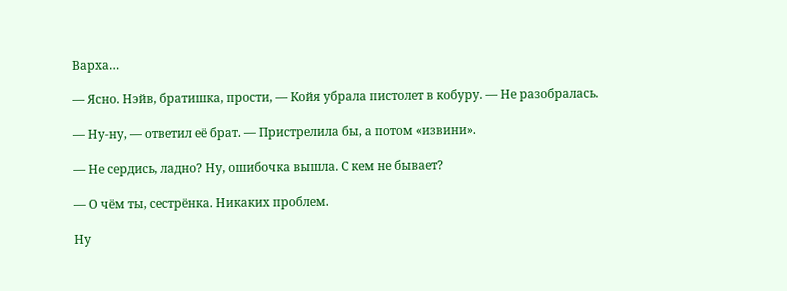Варха…

— Ясно. Нэйв, братишка, прости, — Койя убрала пистолет в кобуру. — Не разобралась.

— Ну-ну, — ответил её брат. — Пристрелила бы, а потом «извини».

— Не сердись, ладно? Ну, ошибочка вышла. С кем не бывает?

— О чём ты, сестрёнка. Никаких проблем.

Ну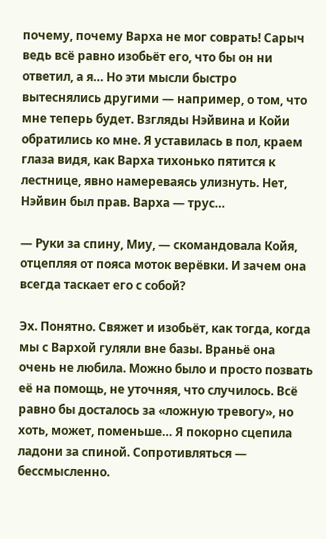почему, почему Варха не мог соврать! Сарыч ведь всё равно изобьёт его, что бы он ни ответил, а я… Но эти мысли быстро вытеснялись другими — например, о том, что мне теперь будет. Взгляды Нэйвина и Койи обратились ко мне. Я уставилась в пол, краем глаза видя, как Варха тихонько пятится к лестнице, явно намереваясь улизнуть. Нет, Нэйвин был прав. Варха — трус…

— Руки за спину, Миу, — скомандовала Койя, отцепляя от пояса моток верёвки. И зачем она всегда таскает его с собой?

Эх. Понятно. Свяжет и изобьёт, как тогда, когда мы с Вархой гуляли вне базы. Враньё она очень не любила. Можно было и просто позвать её на помощь, не уточняя, что случилось. Всё равно бы досталось за «ложную тревогу», но хоть, может, поменьше… Я покорно сцепила ладони за спиной. Сопротивляться — бессмысленно.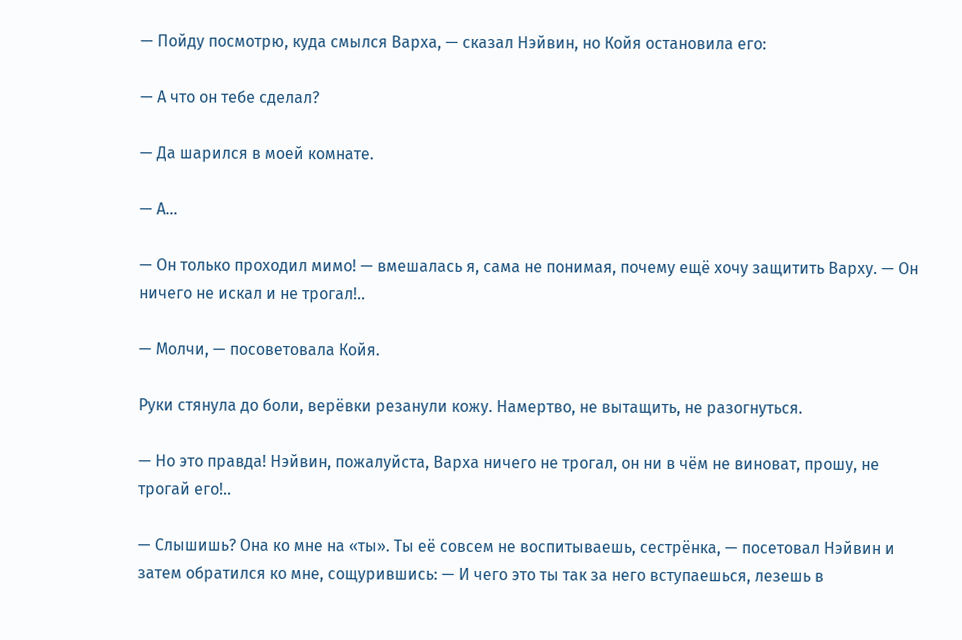— Пойду посмотрю, куда смылся Варха, — сказал Нэйвин, но Койя остановила его:

— А что он тебе сделал?

— Да шарился в моей комнате.

— А…

— Он только проходил мимо! — вмешалась я, сама не понимая, почему ещё хочу защитить Варху. — Он ничего не искал и не трогал!..

— Молчи, — посоветовала Койя.

Руки стянула до боли, верёвки резанули кожу. Намертво, не вытащить, не разогнуться.

— Но это правда! Нэйвин, пожалуйста, Варха ничего не трогал, он ни в чём не виноват, прошу, не трогай его!..

— Слышишь? Она ко мне на «ты». Ты её совсем не воспитываешь, сестрёнка, — посетовал Нэйвин и затем обратился ко мне, сощурившись: — И чего это ты так за него вступаешься, лезешь в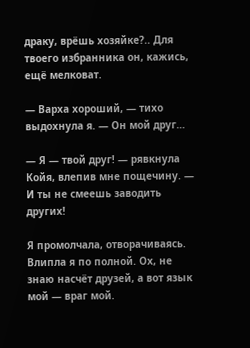драку, врёшь хозяйке?.. Для твоего избранника он, кажись, ещё мелковат.

— Варха хороший, — тихо выдохнула я. — Он мой друг…

— Я — твой друг! — рявкнула Койя, влепив мне пощечину. — И ты не смеешь заводить других!

Я промолчала, отворачиваясь. Влипла я по полной. Ох, не знаю насчёт друзей, а вот язык мой — враг мой.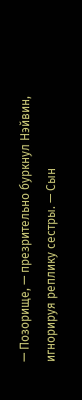— Позорище, — презрительно буркнул Нэйвин, игнорируя реплику сестры. — Сын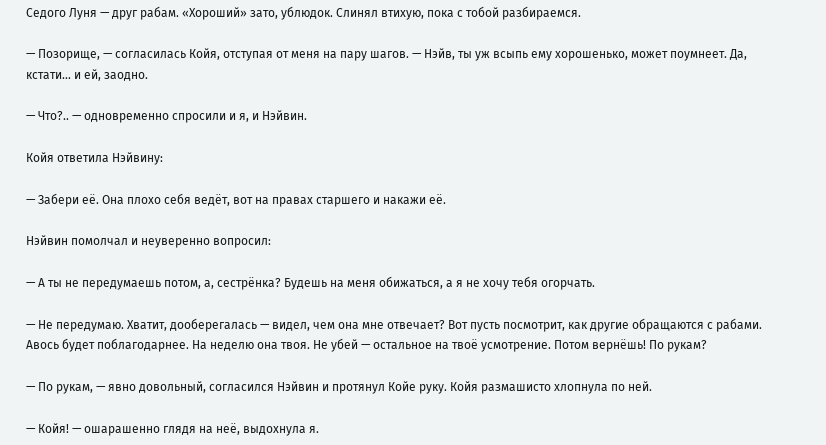Седого Луня — друг рабам. «Хороший» зато, ублюдок. Слинял втихую, пока с тобой разбираемся.

— Позорище, — согласилась Койя, отступая от меня на пару шагов. — Нэйв, ты уж всыпь ему хорошенько, может поумнеет. Да, кстати… и ей, заодно.

— Что?.. — одновременно спросили и я, и Нэйвин.

Койя ответила Нэйвину:

— Забери её. Она плохо себя ведёт, вот на правах старшего и накажи её.

Нэйвин помолчал и неуверенно вопросил:

— А ты не передумаешь потом, а, сестрёнка? Будешь на меня обижаться, а я не хочу тебя огорчать.

— Не передумаю. Хватит, дооберегалась — видел, чем она мне отвечает? Вот пусть посмотрит, как другие обращаются с рабами. Авось будет поблагодарнее. На неделю она твоя. Не убей — остальное на твоё усмотрение. Потом вернёшь! По рукам?

— По рукам, — явно довольный, согласился Нэйвин и протянул Койе руку. Койя размашисто хлопнула по ней.

— Койя! — ошарашенно глядя на неё, выдохнула я.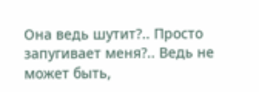Она ведь шутит?.. Просто запугивает меня?.. Ведь не может быть,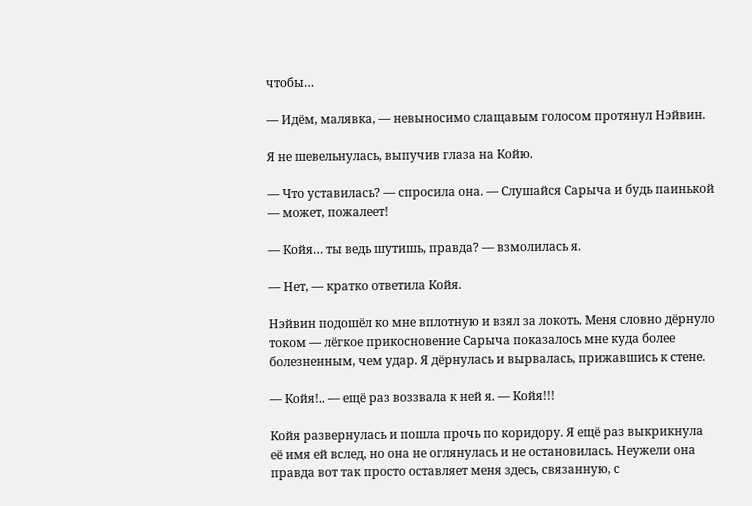чтобы…

— Идём, малявка, — невыносимо слащавым голосом протянул Нэйвин.

Я не шевельнулась, выпучив глаза на Койю.

— Что уставилась? — спросила она. — Слушайся Сарыча и будь паинькой — может, пожалеет!

— Койя… ты ведь шутишь, правда? — взмолилась я.

— Нет, — кратко ответила Койя.

Нэйвин подошёл ко мне вплотную и взял за локоть. Меня словно дёрнуло током — лёгкое прикосновение Сарыча показалось мне куда более болезненным, чем удар. Я дёрнулась и вырвалась, прижавшись к стене.

— Койя!.. — ещё раз воззвала к ней я. — Койя!!!

Койя развернулась и пошла прочь по коридору. Я ещё раз выкрикнула её имя ей вслед, но она не оглянулась и не остановилась. Неужели она правда вот так просто оставляет меня здесь, связанную, с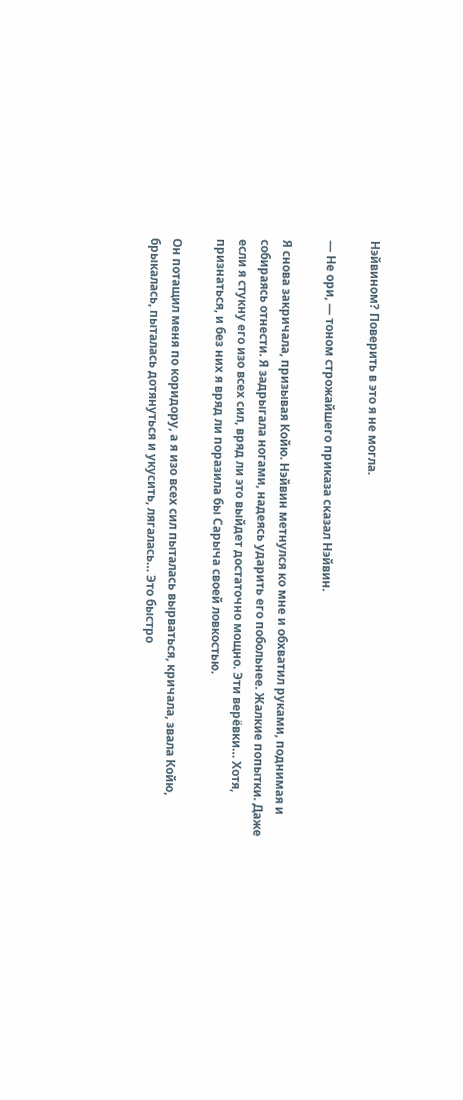Нэйвином? Поверить в это я не могла.

— Не ори, — тоном строжайшего приказа сказал Нэйвин.

Я снова закричала, призывая Койю. Нэйвин метнулся ко мне и обхватил руками, поднимая и собираясь отнести. Я задрыгала ногами, надеясь ударить его побольнее. Жалкие попытки. Даже если я стукну его изо всех сил, вряд ли это выйдет достаточно мощно. Эти верёвки… Хотя, признаться, и без них я вряд ли поразила бы Сарыча своей ловкостью.

Он потащил меня по коридору, а я изо всех сил пыталась вырваться, кричала, звала Койю, брыкалась, пыталась дотянуться и укусить, лягалась… Это быстро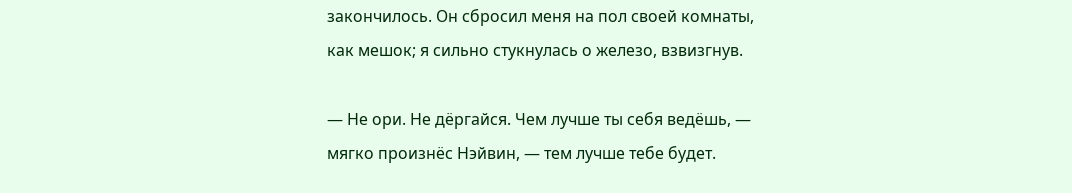закончилось. Он сбросил меня на пол своей комнаты, как мешок; я сильно стукнулась о железо, взвизгнув.

— Не ори. Не дёргайся. Чем лучше ты себя ведёшь, — мягко произнёс Нэйвин, — тем лучше тебе будет.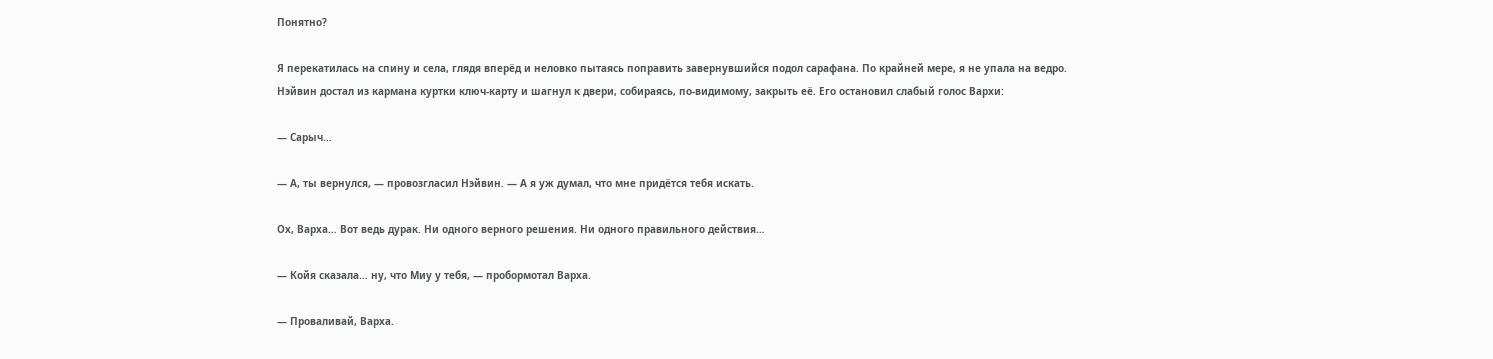Понятно?

Я перекатилась на спину и села, глядя вперёд и неловко пытаясь поправить завернувшийся подол сарафана. По крайней мере, я не упала на ведро. Нэйвин достал из кармана куртки ключ-карту и шагнул к двери, собираясь, по-видимому, закрыть её. Его остановил слабый голос Вархи:

— Сарыч…

— А, ты вернулся, — провозгласил Нэйвин. — А я уж думал, что мне придётся тебя искать.

Ох, Варха… Вот ведь дурак. Ни одного верного решения. Ни одного правильного действия…

— Койя сказала… ну, что Миу у тебя, — пробормотал Варха.

— Проваливай, Варха.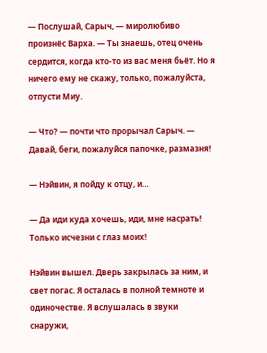— Послушай, Сарыч, — миролюбиво произнёс Варха. — Ты знаешь, отец очень сердится, когда кто-то из вас меня бьёт. Но я ничего ему не скажу, только, пожалуйста, отпусти Миу.

— Что? — почти что прорычал Сарыч. — Давай, беги, пожалуйся папочке, размазня!

— Нэйвин, я пойду к отцу, и…

— Да иди куда хочешь, иди, мне насрать! Только исчезни с глаз моих!

Нэйвин вышел. Дверь закрылась за ним, и свет погас. Я осталась в полной темноте и одиночестве. Я вслушалась в звуки снаружи,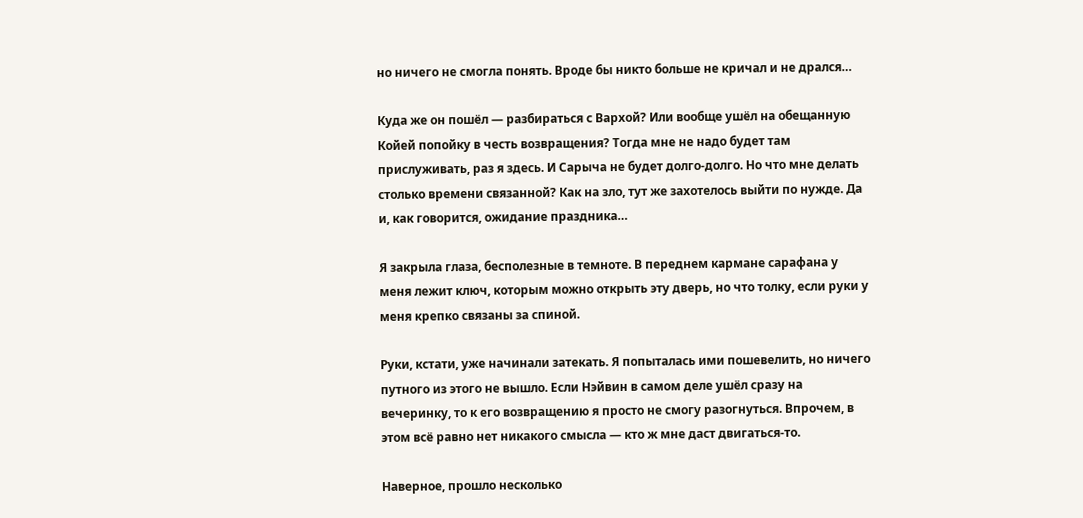но ничего не смогла понять. Вроде бы никто больше не кричал и не дрался…

Куда же он пошёл — разбираться с Вархой? Или вообще ушёл на обещанную Койей попойку в честь возвращения? Тогда мне не надо будет там прислуживать, раз я здесь. И Сарыча не будет долго-долго. Но что мне делать столько времени связанной? Как на зло, тут же захотелось выйти по нужде. Да и, как говорится, ожидание праздника…

Я закрыла глаза, бесполезные в темноте. В переднем кармане сарафана у меня лежит ключ, которым можно открыть эту дверь, но что толку, если руки у меня крепко связаны за спиной.

Руки, кстати, уже начинали затекать. Я попыталась ими пошевелить, но ничего путного из этого не вышло. Если Нэйвин в самом деле ушёл сразу на вечеринку, то к его возвращению я просто не смогу разогнуться. Впрочем, в этом всё равно нет никакого смысла — кто ж мне даст двигаться-то.

Наверное, прошло несколько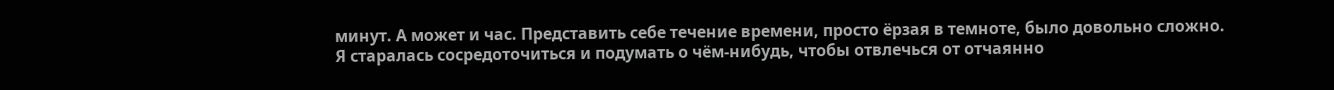минут. А может и час. Представить себе течение времени, просто ёрзая в темноте, было довольно сложно. Я старалась сосредоточиться и подумать о чём-нибудь, чтобы отвлечься от отчаянно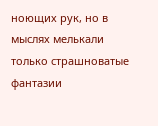ноющих рук, но в мыслях мелькали только страшноватые фантазии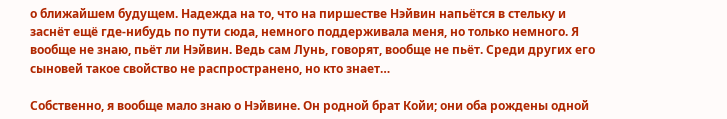о ближайшем будущем. Надежда на то, что на пиршестве Нэйвин напьётся в стельку и заснёт ещё где-нибудь по пути сюда, немного поддерживала меня, но только немного. Я вообще не знаю, пьёт ли Нэйвин. Ведь сам Лунь, говорят, вообще не пьёт. Среди других его сыновей такое свойство не распространено, но кто знает…

Собственно, я вообще мало знаю о Нэйвине. Он родной брат Койи; они оба рождены одной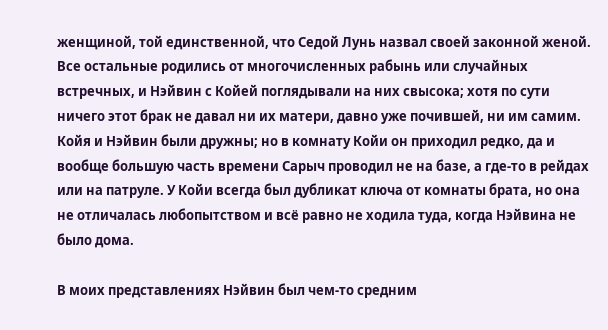женщиной, той единственной, что Седой Лунь назвал своей законной женой. Все остальные родились от многочисленных рабынь или случайных встречных, и Нэйвин с Койей поглядывали на них свысока; хотя по сути ничего этот брак не давал ни их матери, давно уже почившей, ни им самим. Койя и Нэйвин были дружны; но в комнату Койи он приходил редко, да и вообще большую часть времени Сарыч проводил не на базе, а где-то в рейдах или на патруле. У Койи всегда был дубликат ключа от комнаты брата, но она не отличалась любопытством и всё равно не ходила туда, когда Нэйвина не было дома.

В моих представлениях Нэйвин был чем-то средним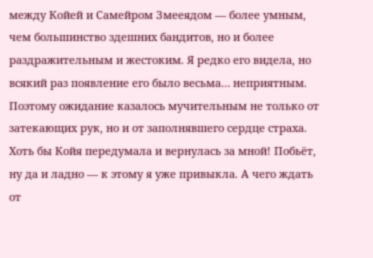между Койей и Самейром Змееядом — более умным, чем большинство здешних бандитов, но и более раздражительным и жестоким. Я редко его видела, но всякий раз появление его было весьма… неприятным. Поэтому ожидание казалось мучительным не только от затекающих рук, но и от заполнявшего сердце страха. Хоть бы Койя передумала и вернулась за мной! Побьёт, ну да и ладно — к этому я уже привыкла. А чего ждать от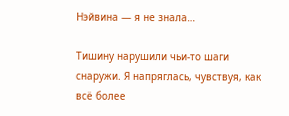Нэйвина — я не знала…

Тишину нарушили чьи-то шаги снаружи. Я напряглась, чувствуя, как всё более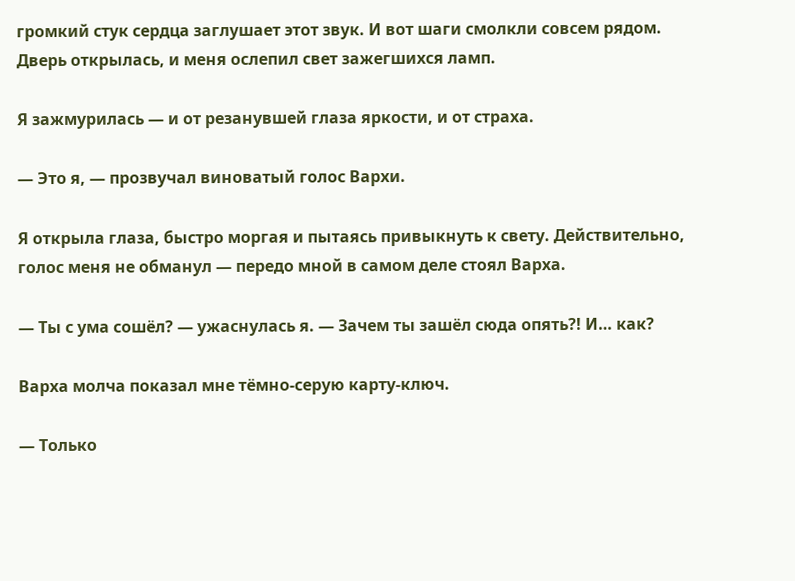громкий стук сердца заглушает этот звук. И вот шаги смолкли совсем рядом. Дверь открылась, и меня ослепил свет зажегшихся ламп.

Я зажмурилась — и от резанувшей глаза яркости, и от страха.

— Это я, — прозвучал виноватый голос Вархи.

Я открыла глаза, быстро моргая и пытаясь привыкнуть к свету. Действительно, голос меня не обманул — передо мной в самом деле стоял Варха.

— Ты с ума сошёл? — ужаснулась я. — Зачем ты зашёл сюда опять?! И… как?

Варха молча показал мне тёмно-серую карту-ключ.

— Только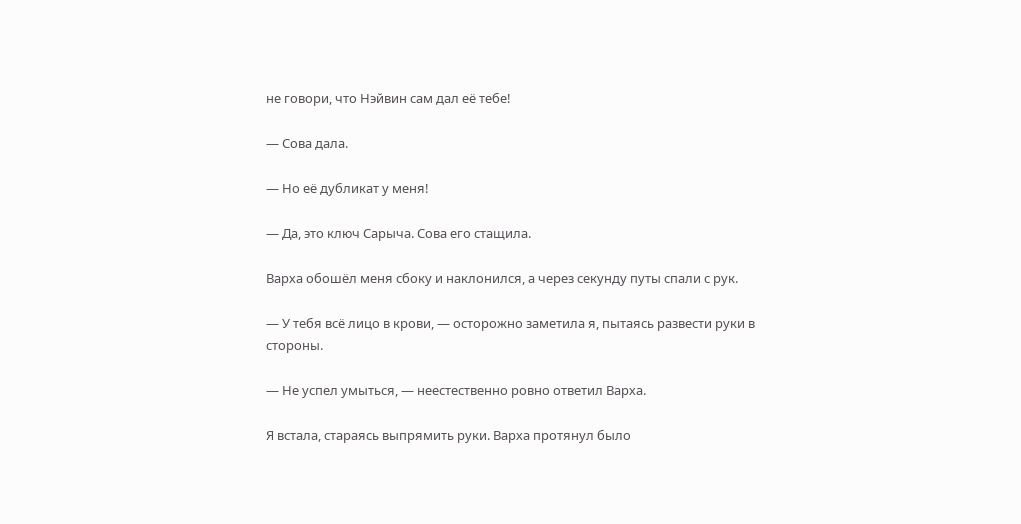не говори, что Нэйвин сам дал её тебе!

— Сова дала.

— Но её дубликат у меня!

— Да, это ключ Сарыча. Сова его стащила.

Варха обошёл меня сбоку и наклонился, а через секунду путы спали с рук.

— У тебя всё лицо в крови, — осторожно заметила я, пытаясь развести руки в стороны.

— Не успел умыться, — неестественно ровно ответил Варха.

Я встала, стараясь выпрямить руки. Варха протянул было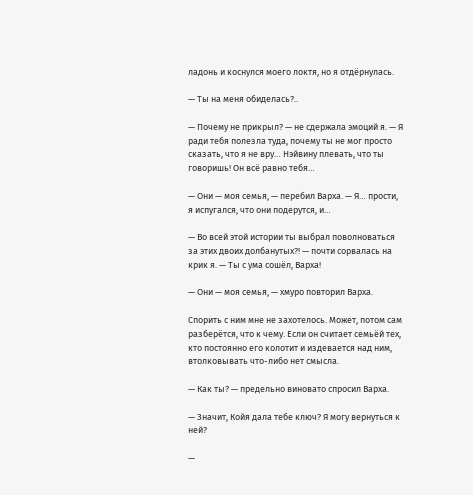ладонь и коснулся моего локтя, но я отдёрнулась.

— Ты на меня обиделась?..

— Почему не прикрыл? — не сдержала эмоций я. — Я ради тебя полезла туда, почему ты не мог просто сказать, что я не вру… Нэйвину плевать, что ты говоришь! Он всё равно тебя…

— Они — моя семья, — перебил Варха. — Я… прости, я испугался, что они подерутся, и…

— Во всей этой истории ты выбрал поволноваться за этих двоих долбанутых?! — почти сорвалась на крик я. — Ты с ума сошёл, Варха!

— Они — моя семья, — хмуро повторил Варха.

Спорить с ним мне не захотелось. Может, потом сам разберётся, что к чему. Если он считает семьёй тех, кто постоянно его колотит и издевается над ним, втолковывать что-либо нет смысла.

— Как ты? — предельно виновато спросил Варха.

— Значит, Койя дала тебе ключ? Я могу вернуться к ней?

—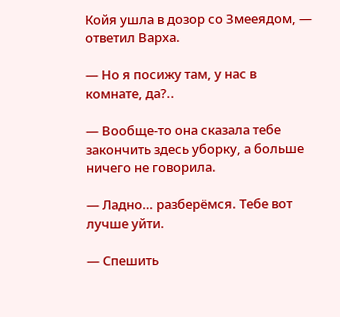Койя ушла в дозор со Змееядом, — ответил Варха.

— Но я посижу там, у нас в комнате, да?..

— Вообще-то она сказала тебе закончить здесь уборку, а больше ничего не говорила.

— Ладно… разберёмся. Тебе вот лучше уйти.

— Спешить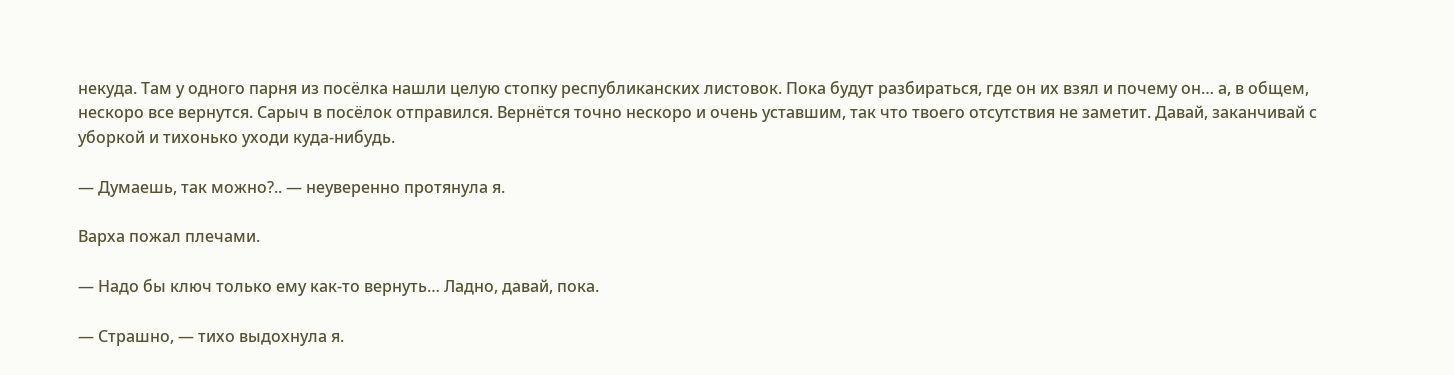некуда. Там у одного парня из посёлка нашли целую стопку республиканских листовок. Пока будут разбираться, где он их взял и почему он… а, в общем, нескоро все вернутся. Сарыч в посёлок отправился. Вернётся точно нескоро и очень уставшим, так что твоего отсутствия не заметит. Давай, заканчивай с уборкой и тихонько уходи куда-нибудь.

— Думаешь, так можно?.. — неуверенно протянула я.

Варха пожал плечами.

— Надо бы ключ только ему как-то вернуть… Ладно, давай, пока.

— Страшно, — тихо выдохнула я.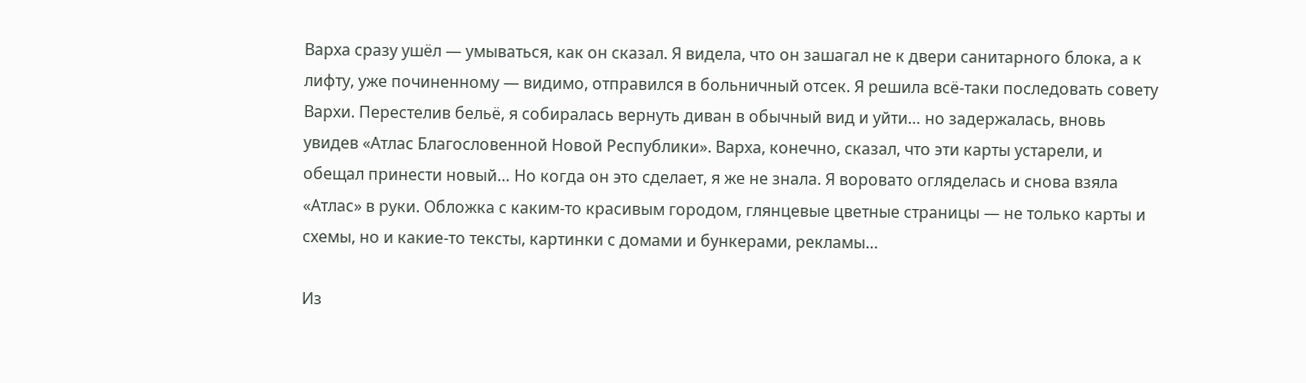Варха сразу ушёл — умываться, как он сказал. Я видела, что он зашагал не к двери санитарного блока, а к лифту, уже починенному — видимо, отправился в больничный отсек. Я решила всё-таки последовать совету Вархи. Перестелив бельё, я собиралась вернуть диван в обычный вид и уйти… но задержалась, вновь увидев «Атлас Благословенной Новой Республики». Варха, конечно, сказал, что эти карты устарели, и обещал принести новый… Но когда он это сделает, я же не знала. Я воровато огляделась и снова взяла «Атлас» в руки. Обложка с каким-то красивым городом, глянцевые цветные страницы — не только карты и схемы, но и какие-то тексты, картинки с домами и бункерами, рекламы…

Из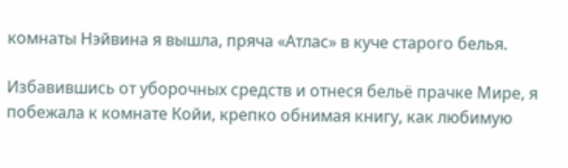комнаты Нэйвина я вышла, пряча «Атлас» в куче старого белья.

Избавившись от уборочных средств и отнеся бельё прачке Мире, я побежала к комнате Койи, крепко обнимая книгу, как любимую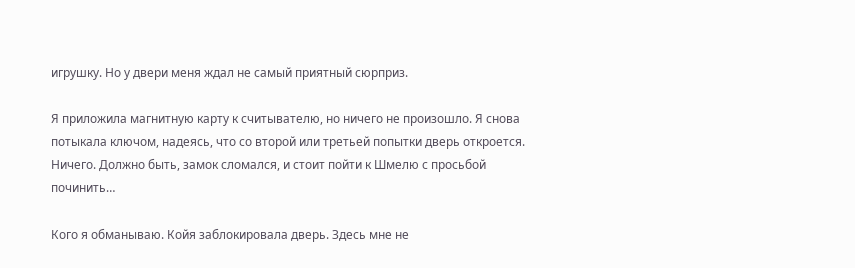игрушку. Но у двери меня ждал не самый приятный сюрприз.

Я приложила магнитную карту к считывателю, но ничего не произошло. Я снова потыкала ключом, надеясь, что со второй или третьей попытки дверь откроется. Ничего. Должно быть, замок сломался, и стоит пойти к Шмелю с просьбой починить…

Кого я обманываю. Койя заблокировала дверь. Здесь мне не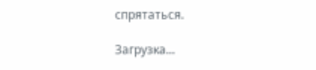спрятаться.

Загрузка...